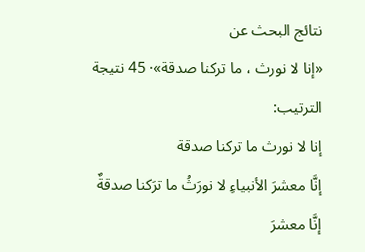نتائج البحث عن
«إنا لا نورث ، ما تركنا صدقة»· 45 نتيجة
الترتيب:
إنا لا نورث ما تركنا صدقة
إنَّا معشرَ الأنبياءِ لا نورَثُ ما ترَكنا صدقةٌ
إنَّا معشرَ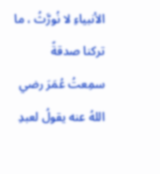الأنبياءِ لا نُورَّثُ ، ما تركنا صدقةً
سمِعتُ عُمَرَ رضي اللهُ عنه يقولُ لعبدِ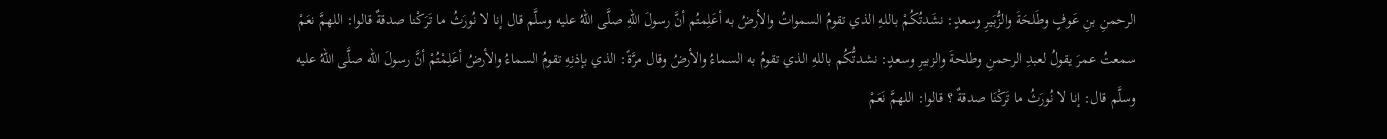الرحمنِ بنِ عَوفٍ وطَلحَةَ والزُّبَيرِ وسعدٍ: نشَدتُكُمْ باللهِ الذي تقومُ السمواتُ والأرضُ به أعَلِمتُم أنَّ رسولَ اللهِ صلَّى اللهُ عليه وسلَّم قال إنا لا نُورَثُ ما تَرَكْنا صدقةٌ قالوا: اللهمَّ نعَمْ
سمعتُ عمرَ يقولُ لعبدِ الرحمنِ وطلحةَ والزبيرِ وسعدٍ: نشدتُّكُم باللهِ الذي تقومُ به السماءُ والأرضُ وقال مرَّةً: الذي بإذنِهِ تقومُ السماءُ والأرضُ أعَلِمْتُمْ أنَّ رسولَ الله صلَّى اللهُ عليه وسلَّم قال: إنا لا نُورَثُ ما تَركْنَا صدقةٌ ؟ قالوا: اللهمَّ نَعَمْ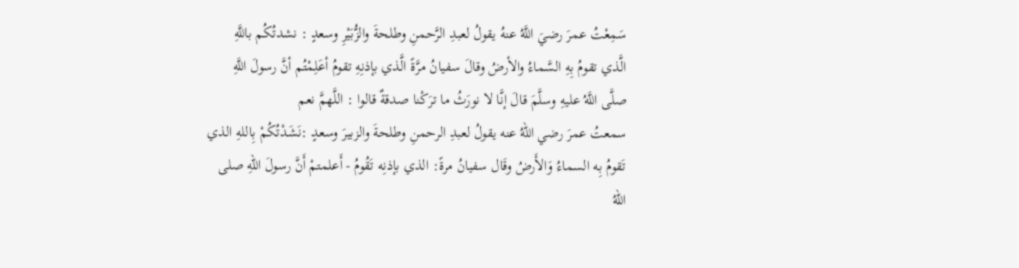سَمِعْتُ عمرَ رضيَ اللَّهُ عنهُ يقولُ لعبدِ الرَّحمنِ وطلحةَ والزُّبَيْرِ وسعدٍ : نشدتُكُم باللَّهِ الَّذي تقومُ بِهِ السَّماءُ والأرضُ وقالَ سفيانُ مرَّةً الَّذي بإذنِهِ تقومُ أعَلِمْتُم أنَّ رسولَ اللَّهِ صلَّى اللَّهُ عليهِ وسلَّمَ قالَ إنَّا لا نورَثُ ما ترَكْنا صدقةٌ قالوا : اللَّهمَّ نعم
سمعتُ عمرَ رضي اللهُ عنه يقولُ لعبدِ الرحمنِ وطلحةَ والزبيرَ وسعدٍ :نَشَدْتُكُمْ بِاللهِ الذي تَقومُ بِه السماءُ وَالأَرضُ وقَال سفيانُ مرةً: الذي بإذنِه تَقُومُ - أَعلمتمْ أَنَّ رسولَ اللهِ صلى اللهُ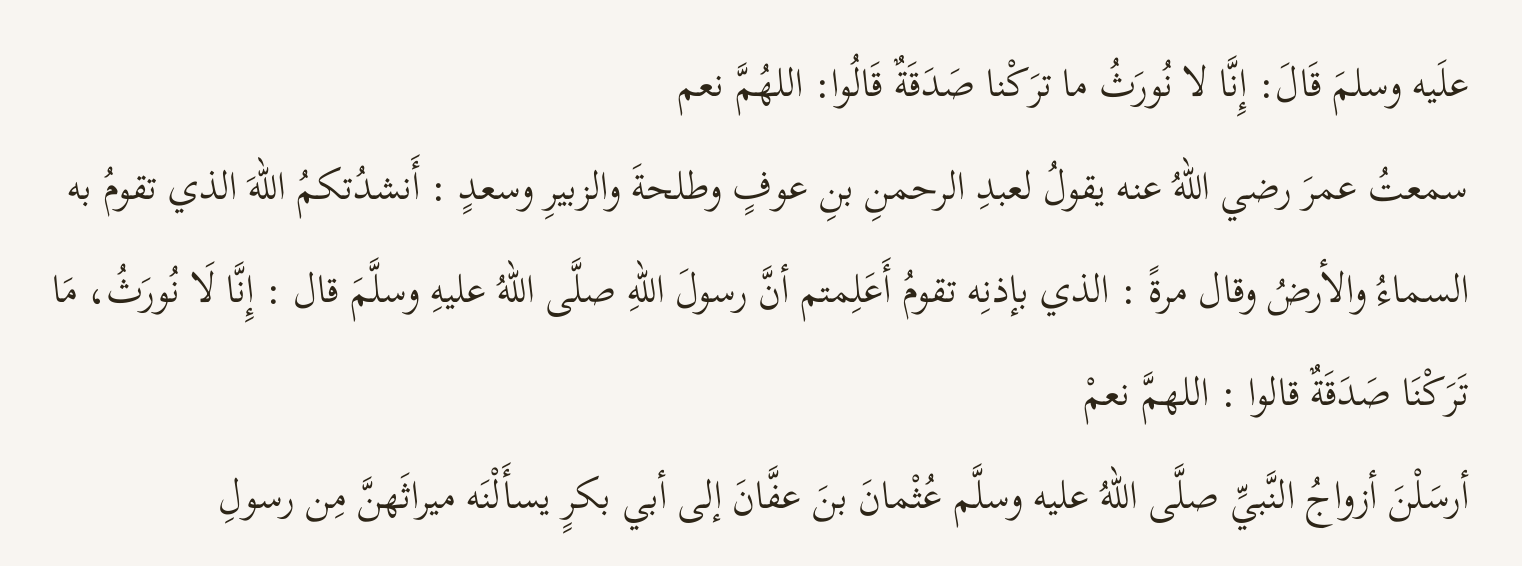علَيه وسلمَ قَالَ: إِنَّا لا نُورَثُ ما ترَكْنا صَدَقَةٌ قَالُوا: اللهُمَّ نعم
سمعتُ عمرَ رضي اللهُ عنه يقولُ لعبدِ الرحمنِ بنِ عوفٍ وطلحةَ والزبيرِ وسعدٍ : أَنشدُتكمُ اللهَ الذي تقومُ به السماءُ والأرضُ وقال مرةً : الذي بإذنِه تقومُ أَعَلِمتم أنَّ رسولَ اللهِ صلَّى اللهُ عليهِ وسلَّمَ قال : إِنَّا لَا نُورَثُ، مَا تَرَكْنَا صَدَقَةٌ قالوا : اللهمَّ نعمْ
أرسَلْنَ أزواجُ النَّبيِّ صلَّى اللهُ عليه وسلَّم عُثْمانَ بنَ عفَّانَ إلى أبي بكرٍ يسأَلْنَه ميراثَهنَّ مِن رسولِ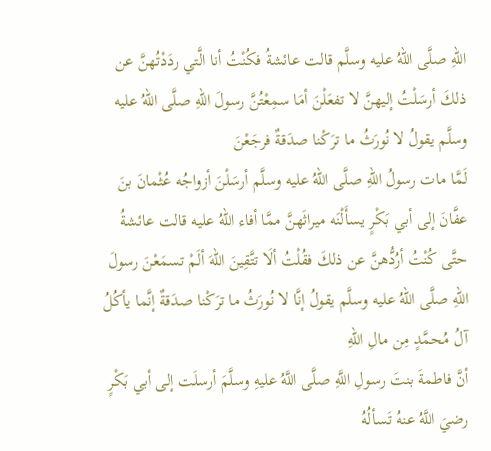اللهِ صلَّى اللهُ عليه وسلَّم قالت عائشةُ فكُنْتُ أنا الَّتي ردَدْتُهنَّ عن ذلكَ أرسَلْتُ إليهنَّ لا تفعَلْنَ أمَا سمِعْتُنَّ رسولَ اللهِ صلَّى اللهُ عليه وسلَّم يقولُ لا نُورَثُ ما ترَكْنا صدَقةٌ فرجَعْنَ
لَمَّا مات رسولُ اللهِ صلَّى اللهُ عليه وسلَّم أرسَلْنَ أزواجُه عُثْمانَ بنَ عفَّانَ إلى أبي بَكْرٍ يسأَلْنَه ميراثَهنَّ ممَّا أفاء اللهُ عليه قالت عائشةُ حتَّى كُنْتُ أرُدُّهنَّ عن ذلكَ فقُلْتُ ألَا تتَّقِينَ اللهَ ألَمْ تسمَعْنَ رسولَ اللهِ صلَّى اللهُ عليه وسلَّم يقولُ إنَّا لا نُورَثُ ما ترَكْنا صدَقةٌ إنَّما يأكُلُ آلُ مُحمَّدٍ مِن مالِ اللهِ
أنَّ فاطمةَ بنتَ رسولِ اللَّهِ صلَّى اللَّهُ عليهِ وسلَّمَ أرسلَت إلى أبي بَكْرٍ رضيَ اللَّهُ عنهُ تَسألُهُ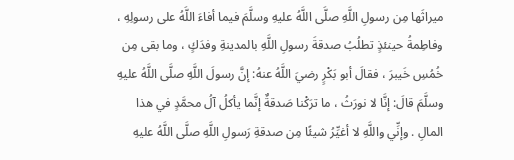ميراثَها مِن رسولِ اللَّهِ صلَّى اللَّهُ عليهِ وسلَّمَ فيما أفاءَ اللَّهُ على رسولِهِ ، وفاطِمةُ حينئذٍ تطلُبُ صدقةَ رسولِ اللَّهِ بالمدينةِ وفدَكٍ ، وما بقى مِن خُمُسِ خَيبرَ ، فقالَ أبو بَكْرٍ رضيَ اللَّهُ عنهُ: إنَّ رسولَ اللَّهِ صلَّى اللَّهُ عليهِ وسلَّمَ قالَ: إنَّا لا نورَثُ ، ما ترَكْنا صَدقةٌ إنَّما يأكلُ آلُ محمَّدٍ في هذا المالِ . وإنِّي واللَّهِ لا أغيِّرُ شيئًا مِن صدقةِ رَسولِ اللَّهِ صلَّى اللَّهُ عليهِ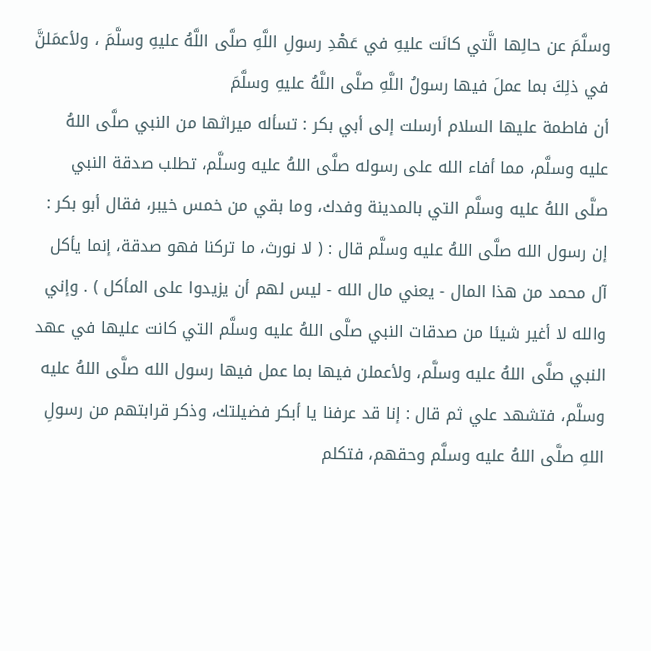وسلَّمَ عن حالِها الَّتي كانَت عليهِ في عَهْدِ رسولِ اللَّهِ صلَّى اللَّهُ عليهِ وسلَّمَ ، ولأعمَلنَّ في ذلِكَ بما عملَ فيها رسولُ اللَّهِ صلَّى اللَّهُ عليهِ وسلَّمَ
أن فاطمة عليها السلام أرسلت إلى أبي بكر : تسأله ميراثها من النبي صلَّى اللهُ عليه وسلَّم، مما أفاء الله على رسوله صلَّى اللهُ عليه وسلَّم، تطلب صدقة النبي صلَّى اللهُ عليه وسلَّم التي بالمدينة وفدك، وما بقي من خمس خيبر، فقال أبو بكر : إن رسول الله صلَّى اللهُ عليه وسلَّم قال : ( لا نورث، ما تركنا فهو صدقة، إنما يأكل آل محمد من هذا المال - يعني مال الله - ليس لهم أن يزيدوا على المأكل ) . وإني والله لا أغير شيئا من صدقات النبي صلَّى اللهُ عليه وسلَّم التي كانت عليها في عهد النبي صلَّى اللهُ عليه وسلَّم، ولأعملن فيها بما عمل فيها رسول الله صلَّى اللهُ عليه وسلَّم، فتشهد علي ثم قال : إنا قد عرفنا يا أبكر فضيلتك، وذكر قرابتهم من رسولِ اللهِ صلَّى اللهُ عليه وسلَّم وحقهم، فتكلم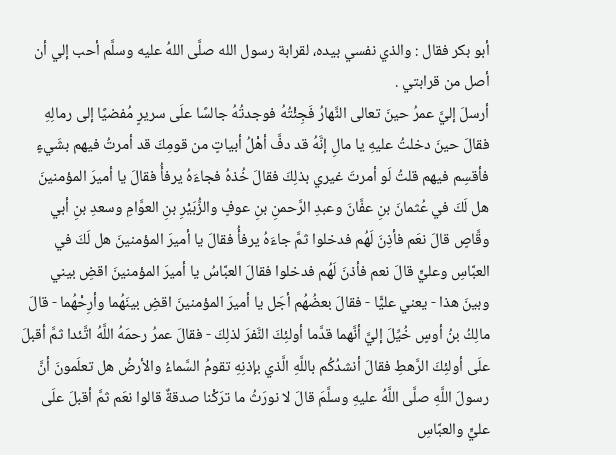أبو بكر فقال : والذي نفسي بيده، لقرابة رسول الله صلَّى اللهُ عليه وسلَّم أحب إلي أن أصل من قرابتي .
أرسلَ إليَّ عمرُ حينَ تعالى النَّهارُ فَجِئْتُهُ فوجدتُهُ جالسًا علَى سريرٍ مُفضيًا إلى رمالِهِ فقالَ حينَ دخلتُ عليهِ يا مالِ إنَّهُ قد دفَّ أهْلُ أبياتٍ من قومِكَ قد أمرتُ فيهم بشَيءٍ فأقسِم فيهم قلتُ لَو أمرتَ غيري بذلِكَ فقالَ خُذهُ فجاءَهُ يرفأُ فقالَ يا أميرَ المؤمنينَ هل لَكَ في عُثمانَ بنِ عفَّانَ وعبدِ الرَّحمنِ بنِ عوفٍ والزُّبَيْرِ بنِ العوَّامِ وسعدِ بنِ أبي وقَّاصٍ قالَ نعَم فأذِنَ لَهُم فدخلوا ثمَّ جاءَهُ يرفأُ فقالَ يا أميرَ المؤمنينَ هل لَكَ في العبَّاسِ وعليٍّ قالَ نعم فأذنَ لَهُم فدخلوا فقالَ العبَّاسُ يا أميرَ المؤمنينَ اقضِ بيني وبينَ هذا - يعني عليًّا - فقالَ بعضُهُم أجَل يا أميرَ المؤمنينَ اقضِ بينَهُما وأرِحْهُما - قالَ مالِكُ بنُ أوسٍ خُيِّلَ إليَّ أنَّهما قدَّما أولئِكَ النَّفرَ لذلِكَ - فقالَ عمرُ رحمَهُ اللَّهُ اتَّئدا ثمَّ أقبلَ علَى أولئِكَ الرَّهطِ فقالَ أنشدُكُم باللَّهِ الَّذي بإذنِهِ تقومُ السَّماءُ والأرضُ هل تعلَمونَ أنَّ رسولَ اللَّهِ صلَّى اللَّهُ عليهِ وسلَّمَ قالَ لا نورَثُ ما ترَكْنا صدقةٌ قالوا نعَم ثمَّ أقبلَ علَى عليٍّ والعبَّاسِ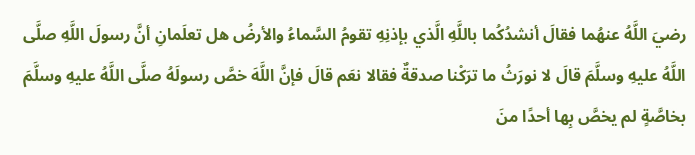رضيَ اللَّهُ عنهُما فقالَ أنشدُكُما باللَّهِ الَّذي بإذنِهِ تقومُ السَّماءُ والأرضُ هل تعلَمانِ أنَّ رسولَ اللَّهِ صلَّى اللَّهُ عليهِ وسلَّمَ قالَ لا نورَثُ ما ترَكْنا صدقةٌ فقالا نعَم قالَ فإنَّ اللَّهَ خصَّ رسولَهُ صلَّى اللَّهُ عليهِ وسلَّمَ بخاصَّةٍ لم يخصَّ بِها أحدًا منَ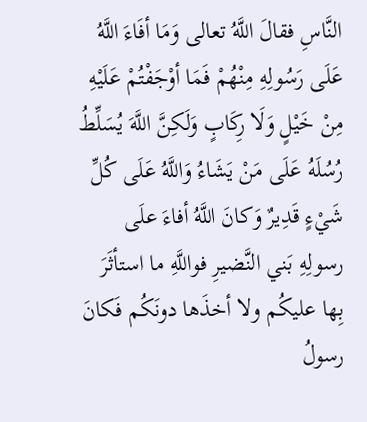النَّاسِ فقالَ اللَّهُ تعالى وَمَا أفَاءَ اللَّهُ عَلَى رَسُولِهِ مِنْهُمْ فَمَا أوْجَفْتُمْ عَلَيْهِ مِنْ خَيْلٍ وَلَا رِكَابٍ وَلَكِنَّ اللَّهَ يُسَلِّطُ رُسُلَهُ عَلَى مَنْ يَشَاءُ وَاللَّهُ عَلَى كُلِّ شَيْءٍ قَدِيرٌ وَكانَ اللَّهُ أفاءَ علَى رسولِهِ بَني النَّضيرِ فواللَّهِ ما استأثَرَ بِها عليكُم ولا أخذَها دونَكُم فَكانَ رسولُ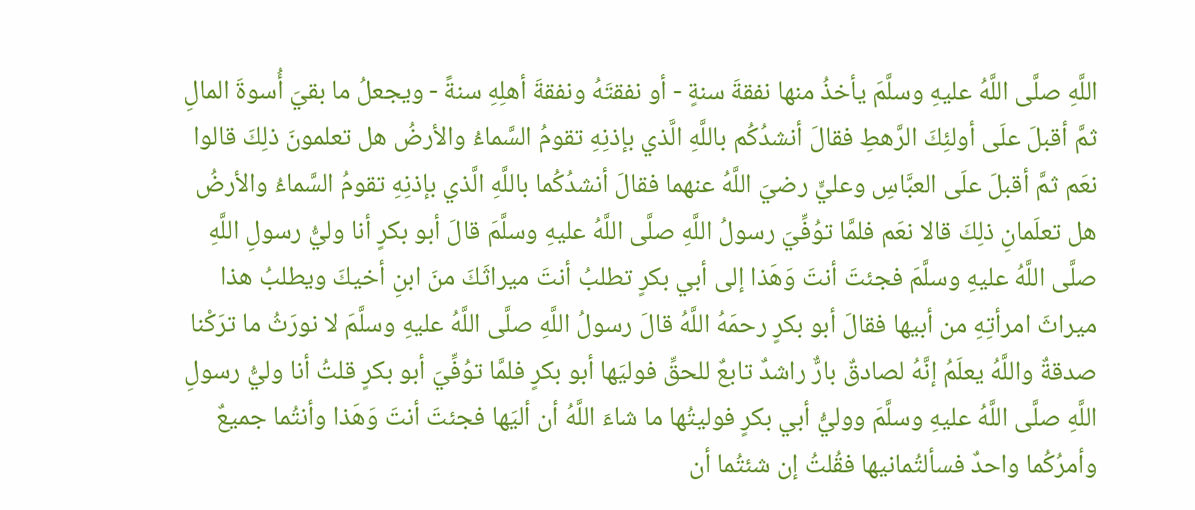اللَّهِ صلَّى اللَّهُ عليهِ وسلَّمَ يأخذُ منها نفقةَ سنةٍ - أو نفقتَهُ ونفقةَ أهلِهِ سنةً - ويجعلُ ما بقيَ أُسوةَ المالِ ثمَّ أقبلَ علَى أولئِكَ الرَّهطِ فقالَ أنشدُكُم باللَّهِ الَّذي بإذنِهِ تقومُ السَّماءُ والأرضُ هل تعلمونَ ذلِكَ قالوا نعَم ثمَّ أقبلَ علَى العبَّاسِ وعليٍّ رضيَ اللَّهُ عنهما فقالَ أنشدُكُما باللَّهِ الَّذي بإذنِهِ تقومُ السَّماءُ والأرضُ هل تعلَمانِ ذلِكَ قالا نعَم فلمَّا توُفِّيَ رسولُ اللَّهِ صلَّى اللَّهُ عليهِ وسلَّمَ قالَ أبو بكرٍ أنا وليُّ رسولِ اللَّهِ صلَّى اللَّهُ عليهِ وسلَّمَ فجئتَ أنتَ وَهَذا إلى أبي بكرٍ تطلبُ أنتَ ميراثَكَ منَ ابنِ أخيكَ ويطلبُ هذا ميراثَ امرأتِهِ من أبيها فقالَ أبو بكرٍ رحمَهُ اللَّهُ قالَ رسولُ اللَّهِ صلَّى اللَّهُ عليهِ وسلَّمَ لا نورَثُ ما ترَكْنا صدقةٌ واللَّهُ يعلَمُ إنَّهُ لصادقٌ بارٌّ راشدٌ تابعٌ للحقِّ فوليَها أبو بكرٍ فلمَّا توُفِّيَ أبو بكرٍ قلتُ أنا وليُّ رسولِ اللَّهِ صلَّى اللَّهُ عليهِ وسلَّمَ ووليُّ أبي بكرٍ فوليتُها ما شاءَ اللَّهُ أن أليَها فجئتَ أنتَ وَهَذا وأنتُما جميعٌ وأمرُكُما واحدٌ فسألتُمانيها فقُلتُ إن شئتُما أن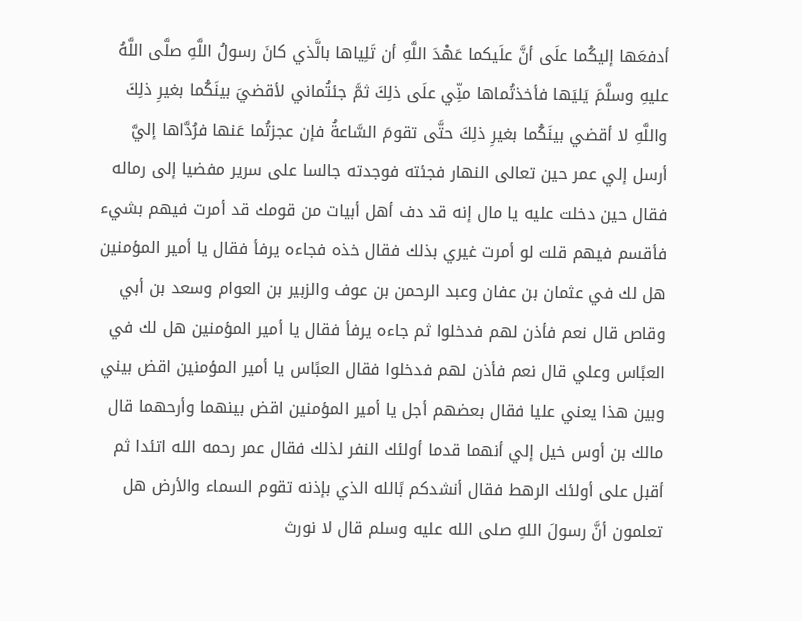أدفعَها إليكُما علَى أنَّ علَيكما عَهْدَ اللَّهِ أن تَلِياها بالَّذي كانَ رسولُ اللَّهِ صلَّى اللَّهُ عليهِ وسلَّمَ يَليَها فأخذتُماها منِّي علَى ذلِكَ ثمَّ جئتُماني لأقضيَ بينَكُما بغيرِ ذلِكَ واللَّهِ لا أقضي بينَكُما بغيرِ ذلِكَ حتَّى تقومَ السَّاعةُ فإن عجزتُما عَنها فرُدَّاها إليَّ
أرسل إلي عمر حين تعالى النهار فجئته فوجدته جالسا على سرير مفضيا إلى رماله فقال حين دخلت عليه يا مال إنه قد دف أهل أبيات من قومك قد أمرت فيهم بشيء فأقسم فيهم قلت لو أمرت غيري بذلك فقال خذه فجاءه يرفأ فقال يا أمير المؤمنين هل لك في عثمان بن عفان وعبد الرحمن بن عوف والزبير بن العوام وسعد بن أبي وقاص قال نعم فأذن لهم فدخلوا ثم جاءه يرفأ فقال يا أمير المؤمنين هل لك في العبًاس وعلي قال نعم فأذن لهم فدخلوا فقال العبًاس يا أمير المؤمنين اقض بيني وبين هذا يعني عليا فقال بعضهم أجل يا أمير المؤمنين اقض بينهما وأرحهما قال مالك بن أوس خيل إلي أنهما قدما أولئك النفر لذلك فقال عمر رحمه الله اتئدا ثم أقبل على أولئك الرهط فقال أنشدكم بًالله الذي بإذنه تقوم السماء والأرض هل تعلمون أنَّ رسولَ اللهِ صلى الله عليه وسلم قال لا نورث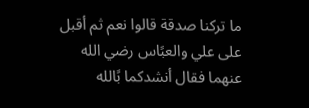ما تركنا صدقة قالوا نعم ثم أقبل على علي والعبًاس رضي الله عنهما فقال أنشدكما بًالله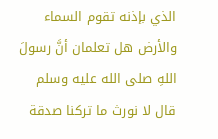الذي بإذنه تقوم السماء والأرض هل تعلمان أنَّ رسولَ اللهِ صلى الله عليه وسلم قال لا نورث ما تركنا صدقة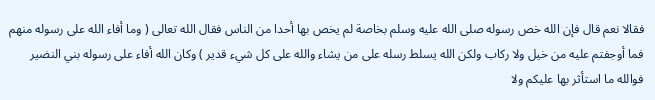فقالا نعم قال فإن الله خص رسوله صلى الله عليه وسلم بخاصة لم يخص بها أحدا من الناس فقال الله تعالى ( وما أفاء الله على رسوله منهم فما أوجفتم عليه من خيل ولا ركاب ولكن الله يسلط رسله على من يشاء والله على كل شيء قدير ) وكان الله أفاء على رسوله بني النضير فوالله ما استأثر بها عليكم ولا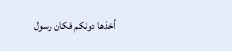أخذها دونكم فكان رسول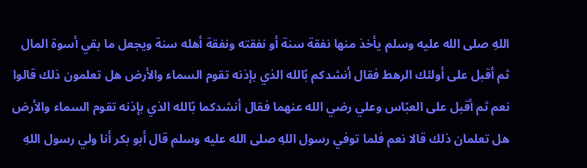اللهِ صلى الله عليه وسلم يأخذ منها نفقة سنة أو نفقته ونفقة أهله سنة ويجعل ما بقي أسوة المال ثم أقبل على أولئك الرهط فقال أنشدكم بًالله الذي بإذنه تقوم السماء والأرض هل تعلمون ذلك قالوا نعم ثم أقبل على العبًاس وعلي رضي الله عنهما فقال أنشدكما بًالله الذي بإذنه تقوم السماء والأرض هل تعلمان ذلك قالا نعم فلما توفي رسول اللهِ صلى الله عليه وسلم قال أبو بكر أنا ولي رسول اللهِ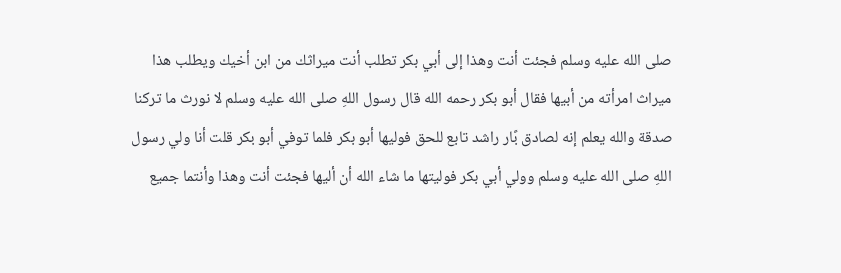صلى الله عليه وسلم فجئت أنت وهذا إلى أبي بكر تطلب أنت ميراثك من ابن أخيك ويطلب هذا ميراث امرأته من أبيها فقال أبو بكر رحمه الله قال رسول اللهِ صلى الله عليه وسلم لا نورث ما تركنا صدقة والله يعلم إنه لصادق بًار راشد تابع للحق فوليها أبو بكر فلما توفي أبو بكر قلت أنا ولي رسول اللهِ صلى الله عليه وسلم وولي أبي بكر فوليتها ما شاء الله أن أليها فجئت أنت وهذا وأنتما جميع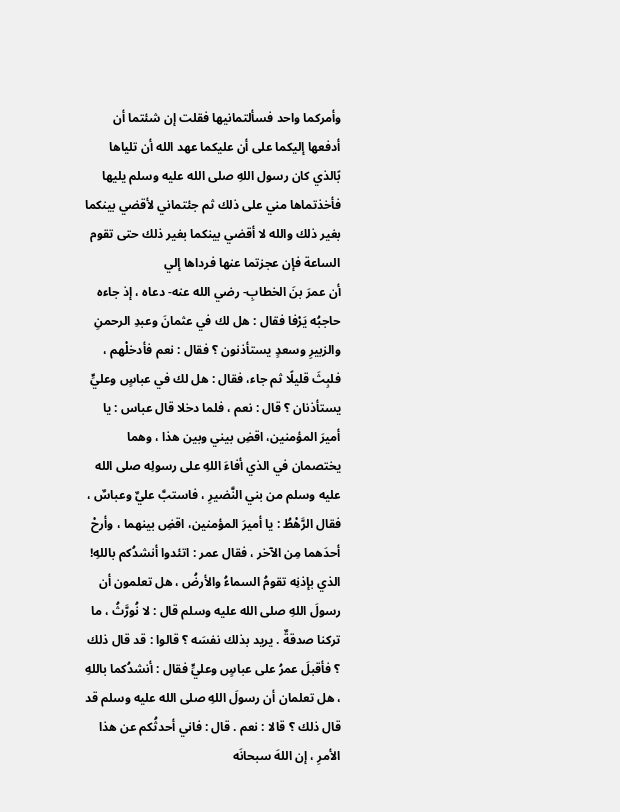وأمركما واحد فسألتمانيها فقلت إن شئتما أن أدفعها إليكما على أن عليكما عهد الله أن تلياها بًالذي كان رسول اللهِ صلى الله عليه وسلم يليها فأخذتماها مني على ذلك ثم جئتماني لأقضي بينكما بغير ذلك والله لا أقضي بينكما بغير ذلك حتى تقوم الساعة فإن عجزتما عنها فرداها إلي
أن عمرَ بنَ الخطابِ- رضي الله عنه- دعاه ، إذ جاءه حاجبُه يَرْفا فقال : هل لك في عثمانَ وعبدِ الرحمنِ والزبيرِ وسعدٍ يستأذنون ؟ فقال : نعم فأدخلْهم ، فلبِثَ قليلًا ثم جاء، فقال : هل لك في عباسٍ وعليٍّ يستأذنان ؟ قال : نعم ، فلما دخلا قال عباس : يا أميرَ المؤمنين، اقضِ بيني وبين هذا ، وهما يختصمان في الذي أفاءَ اللهِ على رسولِه صلى الله عليه وسلم من بني النَّضيرِ ، فاستبَّ عليٌ وعباسٌ ، فقال الرَّهْطُ : يا أميرَ المؤمنين، اقضِ بينهما ، وأرحْ أحدَهما مِن الآخر ، فقال عمر : اتئدوا أنشدُكم باللهِ! الذي بإذنِه تقومُ السماءُ والأرضُ ، هل تعلمون أن رسولَ اللهِ صلى الله عليه وسلم قال : لا نُورَّثُ ، ما تركنا صدقةٌ . يريد بذلك نفسَه ؟ قالوا : قد قال ذلك ؟ فأقبلَ عمرُ على عباسٍ وعليٍّ فقال : أنشدُكما باللهِ ، هل تعلمان أن رسولَ اللهِ صلى الله عليه وسلم قد قال ذلك ؟ قالا : نعم . قال : فاني أحدثُكم عن هذا الأمرِ ، إن اللهَ سبحانَه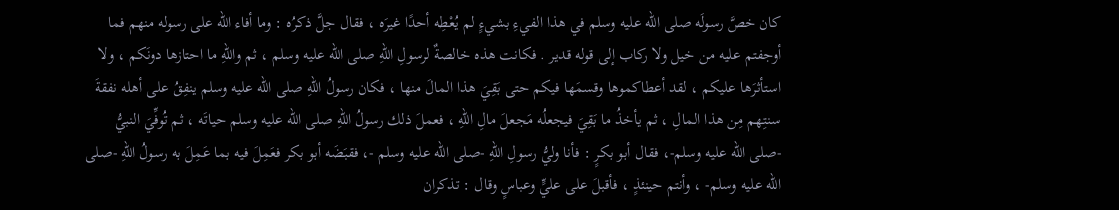كان خصَّ رسولَه صلى الله عليه وسلم في هذا الفيءِ بشيءٍ لم يُعْطِه أحدًا غيرَه ، فقال جلَّ ذكرُه : وما أفاء الله على رسوله منهم فما أوجفتم عليه من خيل ولا ركاب إلى قوله قدير . فكانت هذه خالصةٌ لرسولِ اللهِ صلى الله عليه وسلم ، ثم واللهِ ما احتازها دونَكم ، ولا استأثرَها عليكم ، لقد أعطاكموها وقسمَها فيكم حتى بَقِيَ هذا المالَ منها ، فكان رسولُ اللهِ صلى الله عليه وسلم ينفِقُ على أهله نفقةَ سنتِهم مِن هذا المالِ ، ثم يأخذُ ما بَقِيَ فيجعلُه مَجعلَ مالِ اللهِ ، فعملَ ذلك رسولُ اللهِ صلى الله عليه وسلم حياتَه ، ثم تُوفِّيَ النبيُّ -صلى الله عليه وسلم-، فقال أبو بكرٍ : فأنا وليُّ رسولِ اللهِ -صلى الله عليه وسلم -، فقبَضَه أبو بكر فعَمِلَ فيه بما عَمِلَ به رسولُ اللهِ -صلى الله عليه وسلم- ، وأنتم حينئذٍ ، فأقبلَ على عليٍّ وعباسٍ وقال : تذكران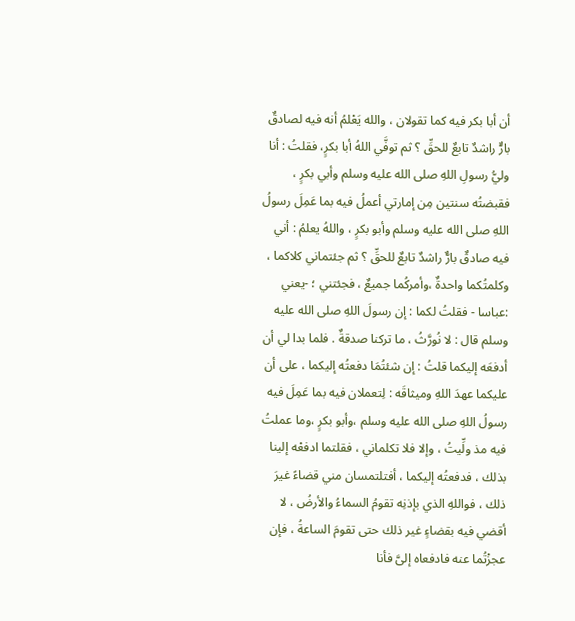أن أبا بكر فيه كما تقولان ، والله يَعْلمُ أنه فيه لصادقٌ بارٌّ راشدٌ تابعٌ للحقِّ ؟ ثم توفَّي اللهُ أبا بكرٍ، فقلتُ : أنا وليُّ رسولِ اللهِ صلى الله عليه وسلم وأبي بكرٍ ، فقبضتُه سنتين مِن إمارتي أعملُ فيه بما عَمِلَ رسولُ اللهِ صلى الله عليه وسلم وأبو بكرٍ ، واللهُ يعلمُ : أني فيه صادقٌ بارٌّ راشدٌ تابعٌ للحقِّ ؟ ثم جئتماني كلاكما ، وكلمتُكما واحدةٌ ،وأمركُما جميعٌ ، فجئتني ؛ -يعني :عباسا - فقلتُ لكما : إن رسولَ اللهِ صلى الله عليه وسلم قال : لا نُورَّثُ ، ما تركنا صدقةٌ . فلما بدا لي أن أدفعَه إليكما قلتُ : إن شئتُمَا دفعتُه إليكما ، على أن عليكما عهدَ اللهِ وميثاقَه : لِتعملان فيه بما عَمِلَ فيه رسولُ اللهِ صلى الله عليه وسلم ،وأبو بكرٍ ،وما عملتُ فيه مذ ولِّيتُ ، وإلا فلا تكلماني ، فقلتما ادفعْه إلينا بذلك ، فدفعتُه إليكما ، أفتلتمسان مني قضاءً غيرَ ذلك ، فواللهِ الذي بإذنِه تقومُ السماءُ والأرضُ ، لا أقضي فيه بقضاءٍ غير ذلك حتى تقومَ الساعةُ ، فإن عجزْتُما عنه فادفعاه إلىَّ فأنا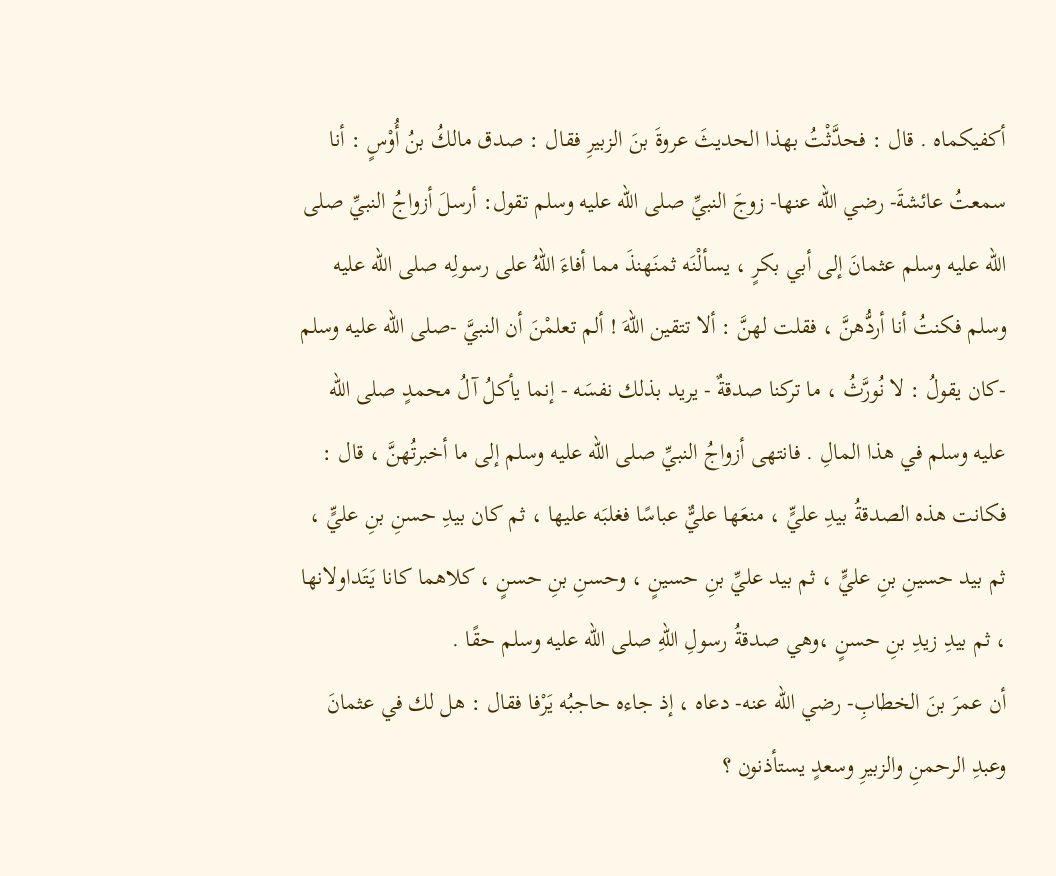أكفيكماه . قال : فحدَّثْتُ بهذا الحديثَ عروةَ بنَ الزبيرِ فقال : صدق مالكُ بنُ أُوْسٍ : أنا سمعتُ عائشةَ- رضي الله عنها- زوجَ النبيِّ صلى الله عليه وسلم تقول: أرسلَ أزواجُ النبيِّ صلى الله عليه وسلم عثمانَ إلى أبي بكرٍ ، يسألْنَه ثمنَهنذَ مما أفاءَ اللهُ على رسولِه صلى الله عليه وسلم فكنتُ أنا أردُّهنَّ ، فقلت لهنَّ : ألا تتقين اللهَ ! ألم تعلمْنَ أن النبيَّ -صلى الله عليه وسلم -كان يقولُ : لا نُورَّثُ ، ما تركنا صدقةٌ - يريد بذلك نفسَه - إنما يأكلُ آلُ محمدٍ صلى الله عليه وسلم في هذا المالِ . فانتهى أزواجُ النبيِّ صلى الله عليه وسلم إلى ما أخبرتُهنَّ ، قال : فكانت هذه الصدقةُ بيدِ عليٍّ ، منعَها عليٌّ عباسًا فغلبَه عليها ، ثم كان بيدِ حسنِ بنِ عليٍّ ، ثم بيد حسينِ بنِ عليٍّ ، ثم بيد عليِّ بنِ حسينٍ ، وحسنِ بنِ حسنٍ ، كلاهما كانا يَتَداولانها ، ثم بيدِ زيدِ بنِ حسنٍ ،وهي صدقةُ رسولِ اللهِ صلى الله عليه وسلم حقًا .
أن عمرَ بنَ الخطابِ- رضي الله عنه- دعاه ، إذ جاءه حاجبُه يَرْفا فقال : هل لك في عثمانَ وعبدِ الرحمنِ والزبيرِ وسعدٍ يستأذنون ؟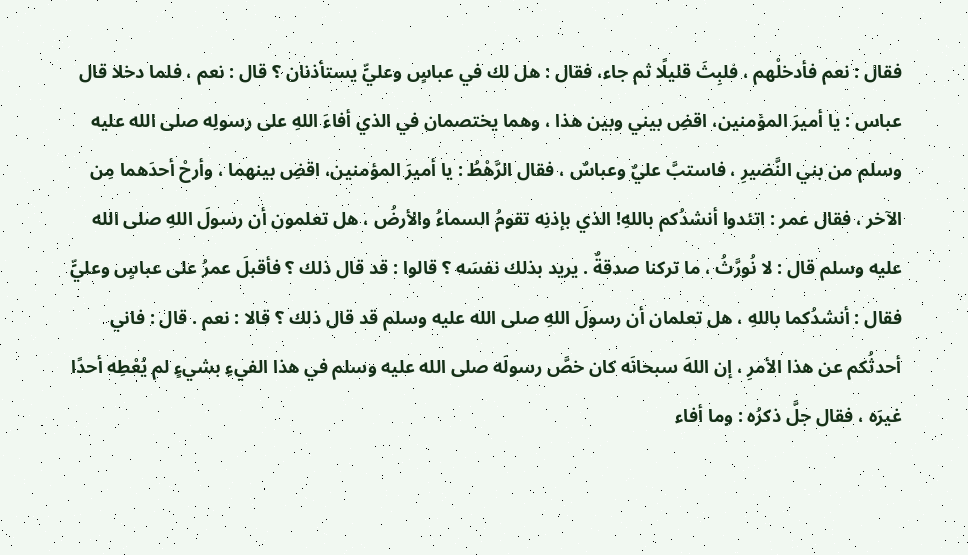فقال : نعم فأدخلْهم ، فلبِثَ قليلًا ثم جاء، فقال : هل لك في عباسٍ وعليٍّ يستأذنان ؟ قال : نعم ، فلما دخلا قال عباس : يا أميرَ المؤمنين، اقضِ بيني وبين هذا ، وهما يختصمان في الذي أفاءَ اللهِ على رسولِه صلى الله عليه وسلم من بني النَّضيرِ ، فاستبَّ عليٌ وعباسٌ ، فقال الرَّهْطُ : يا أميرَ المؤمنين، اقضِ بينهما ، وأرحْ أحدَهما مِن الآخر ، فقال عمر : اتئدوا أنشدُكم باللهِ! الذي بإذنِه تقومُ السماءُ والأرضُ ، هل تعلمون أن رسولَ اللهِ صلى الله عليه وسلم قال : لا نُورَّثُ ، ما تركنا صدقةٌ . يريد بذلك نفسَه ؟ قالوا : قد قال ذلك ؟ فأقبلَ عمرُ على عباسٍ وعليٍّ فقال : أنشدُكما باللهِ ، هل تعلمان أن رسولَ اللهِ صلى الله عليه وسلم قد قال ذلك ؟ قالا : نعم . قال : فاني أحدثُكم عن هذا الأمرِ ، إن اللهَ سبحانَه كان خصَّ رسولَه صلى الله عليه وسلم في هذا الفيءِ بشيءٍ لم يُعْطِه أحدًا غيرَه ، فقال جلَّ ذكرُه : وما أفاء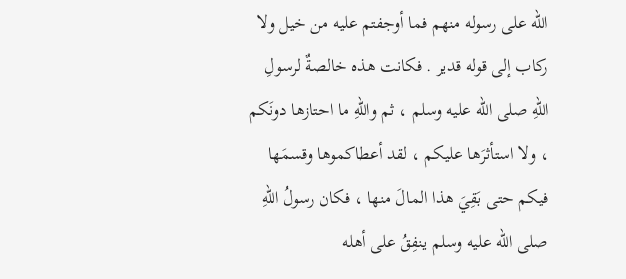الله على رسوله منهم فما أوجفتم عليه من خيل ولا ركاب إلى قوله قدير . فكانت هذه خالصةٌ لرسولِ اللهِ صلى الله عليه وسلم ، ثم واللهِ ما احتازها دونَكم ، ولا استأثرَها عليكم ، لقد أعطاكموها وقسمَها فيكم حتى بَقِيَ هذا المالَ منها ، فكان رسولُ اللهِ صلى الله عليه وسلم ينفِقُ على أهله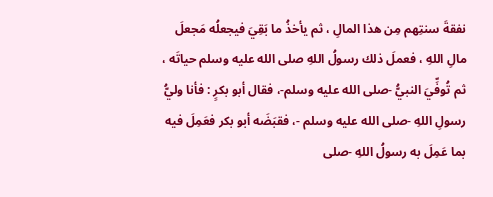نفقةَ سنتِهم مِن هذا المالِ ، ثم يأخذُ ما بَقِيَ فيجعلُه مَجعلَ مالِ اللهِ ، فعملَ ذلك رسولُ اللهِ صلى الله عليه وسلم حياتَه ، ثم تُوفِّيَ النبيُّ -صلى الله عليه وسلم-، فقال أبو بكرٍ : فأنا وليُّ رسولِ اللهِ -صلى الله عليه وسلم -، فقبَضَه أبو بكر فعَمِلَ فيه بما عَمِلَ به رسولُ اللهِ -صلى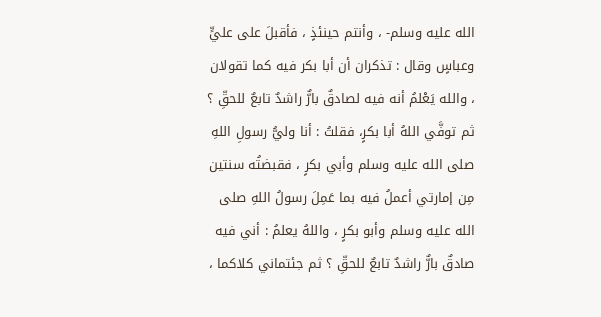الله عليه وسلم- ، وأنتم حينئذٍ ، فأقبلَ على عليٍّ وعباسٍ وقال : تذكران أن أبا بكر فيه كما تقولان ، والله يَعْلمُ أنه فيه لصادقٌ بارٌّ راشدٌ تابعٌ للحقِّ ؟ ثم توفَّي اللهُ أبا بكرٍ، فقلتُ : أنا وليُّ رسولِ اللهِ صلى الله عليه وسلم وأبي بكرٍ ، فقبضتُه سنتين مِن إمارتي أعملُ فيه بما عَمِلَ رسولُ اللهِ صلى الله عليه وسلم وأبو بكرٍ ، واللهُ يعلمُ : أني فيه صادقٌ بارٌّ راشدٌ تابعٌ للحقِّ ؟ ثم جئتماني كلاكما ،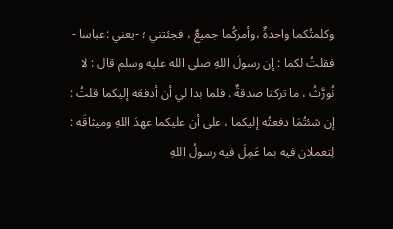وكلمتُكما واحدةٌ ،وأمركُما جميعٌ ، فجئتني ؛ -يعني :عباسا - فقلتُ لكما : إن رسولَ اللهِ صلى الله عليه وسلم قال : لا نُورَّثُ ، ما تركنا صدقةٌ . فلما بدا لي أن أدفعَه إليكما قلتُ : إن شئتُمَا دفعتُه إليكما ، على أن عليكما عهدَ اللهِ وميثاقَه : لِتعملان فيه بما عَمِلَ فيه رسولُ اللهِ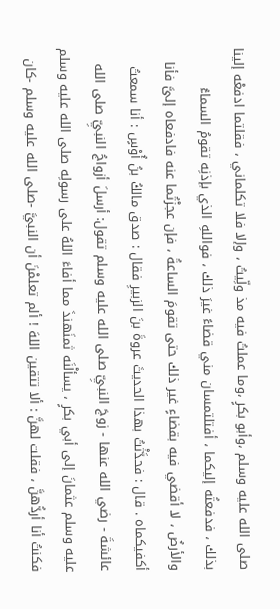صلى الله عليه وسلم ،وأبو بكرٍ ،وما عملتُ فيه مذ ولِّيتُ ، وإلا فلا تكلماني ، فقلتما ادفعْه إلينا بذلك ، فدفعتُه إليكما ، أفتلتمسان مني قضاءً غيرَ ذلك ، فواللهِ الذي بإذنِه تقومُ السماءُ والأرضُ ، لا أقضي فيه بقضاءٍ غير ذلك حتى تقومَ الساعةُ ، فإن عجزْتُما عنه فادفعاه إلىَّ فأنا أكفيكماه . قال : فحدَّثْتُ بهذا الحديثَ عروةَ بنَ الزبيرِ فقال : صدق مالكُ بنُ أُوْسٍ : أنا سمعتُ عائشةَ - رضي الله عنها - زوجَ النبيِّ صلى الله عليه وسلم تقول: أرسلَ أزواجُ النبيِّ صلى الله عليه وسلم عثمانَ إلى أبي بكرٍ ، يسألْنَه ثمنَهنذَ مما أفاءَ اللهُ على رسولِه صلى الله عليه وسلم فكنتُ أنا أردُّهنَّ ، فقلت لهنَّ : ألا تتقين اللهَ ! ألم تعلمْنَ أن النبيَّ -صلى الله عليه وسلم -كان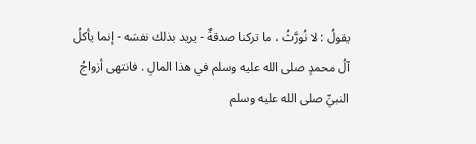يقولُ : لا نُورَّثُ ، ما تركنا صدقةٌ - يريد بذلك نفسَه - إنما يأكلُ آلُ محمدٍ صلى الله عليه وسلم في هذا المالِ . فانتهى أزواجُ النبيِّ صلى الله عليه وسلم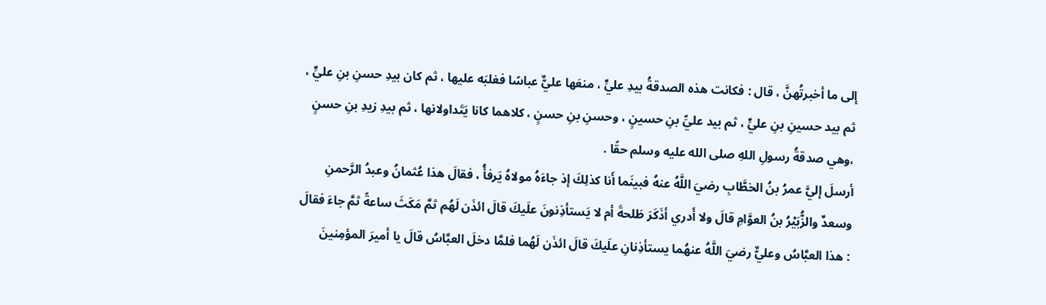إلى ما أخبرتُهنَّ ، قال : فكانت هذه الصدقةُ بيدِ عليٍّ ، منعَها عليٌّ عباسًا فغلبَه عليها ، ثم كان بيدِ حسنِ بنِ عليٍّ ، ثم بيد حسينِ بنِ عليٍّ ، ثم بيد عليِّ بنِ حسينٍ ، وحسنِ بنِ حسنٍ ، كلاهما كانا يَتَداولانها ، ثم بيدِ زيدِ بنِ حسنٍ ،وهي صدقةُ رسولِ اللهِ صلى الله عليه وسلم حقًا .
أرسلَ إليَّ عمرُ بنُ الخطَّابِ رضيَ اللَّهُ عنهُ فبينَما أَنا كذلِكَ إذ جاءَهُ مولاهُ يَرفأُ ، فقالَ هذا عُثمانُ وعبدُ الرَّحمنِ وسعدٌ والزُّبَيْرُ بنُ العوَّامِ قالَ ولا أَدري أذَكَرَ طَلحةَ أم لا يَستأذِنونَ علَيكَ قالَ ائذَن لَهُم ثمَّ مَكَثَ ساعةً ثمَّ جاءَ فقالَ : هذا العبَّاسُ وعليٌّ رضيَ اللَّهُ عنهُما يستأذِنانِ علَيكَ قالَ ائذَن لَهُما فلمَّا دخلَ العبَّاسُ قالَ يا أميرَ المؤمِنينَ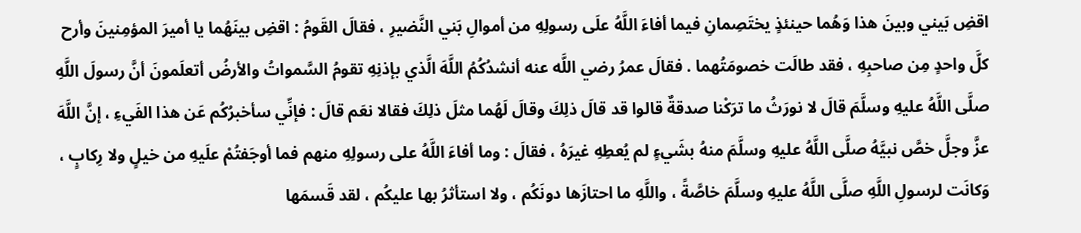اقضِ بَيني وبينَ هذا وَهُما حينئذٍ يختَصِمانِ فيما أفاءَ اللَّهُ علَى رسولِهِ من أموالِ بَني النَّضيرِ ، فقالَ القَومُ : اقضِ بينَهُما يا أميرَ المؤمِنينَ وأرح كلَّ واحدٍ مِن صاحبِهِ ، فقد طالَت خصومَتُهما . فقالَ عمرُ رضي اللَّه عنه أنشدُكُمُ اللَّهَ الَّذي بإذنِهِ تقومُ السَّمواتُ والأرضُ أتعلَمونَ أنَّ رسولَ اللَّهِ صلَّى اللَّهُ عليهِ وسلَّمَ قالَ لا نورَثُ ما ترَكْنا صدقةٌ قالوا قد قالَ ذلِكَ وقالَ لَهُما مثلَ ذلِكَ فقالا نعَم قالَ : فإنِّي سأخبرُكُم عَن هذا الفَيءِ ، إنَّ اللَّهَ عزَّ وجلَّ خصَّ نبيَّهُ صلَّى اللَّهُ عليهِ وسلَّمَ منهُ بشَيءٍ لم يُعطِهِ غيرَهُ ، فقالَ : وما أفاءَ اللَّهُ على رسولِهِ منهم فما أوجَفتُمْ علَيهِ من خيلٍ ولا رِكابٍ ، وَكانَت لرسولِ اللَّهِ صلَّى اللَّهُ عليهِ وسلَّمَ خاصَّةً ، واللَّهِ ما احتازَها دونَكُم ، ولا استأثرُ بها عليكُم ، لقد قَسمَها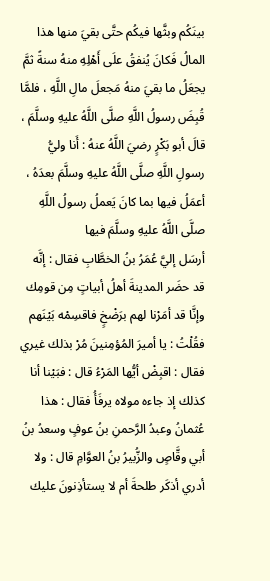بينَكُم وبثَّها فيكُم حتَّى بقيَ منها هذا المالُ فَكانَ يُنفقُ علَى أَهْلِهِ منهُ سنةً ثمَّ يجعَلُ ما بقيَ منهُ مَجعلَ مالِ اللَّهِ ، فلمَّا قُبِضَ رسولُ اللَّهِ صلَّى اللَّهُ عليهِ وسلَّمَ ، قالَ أبو بَكْرٍ رضيَ اللَّهُ عنهُ : أَنا وليُّ رسولِ اللَّهِ صلَّى اللَّهُ عليهِ وسلَّمَ بعدَهُ ، أعمَلُ فيها بما كانَ يَعملُ رسولُ اللَّهِ صلَّى اللَّهُ عليهِ وسلَّمَ فيها
أرسَل إليَّ عُمَرُ بنُ الخطَّابِ فقال : إنَّه قد حضَر المدينةَ أهلُ أبياتٍ مِن قومِك وإنَّا قد أمَرْنا لهم برَضْخٍ فاقسِمْه بَيْنَهم فقُلْتُ : يا أميرَ المُؤمِنينَ مُرْ بذلك غيري فقال : اقبِضْ أيُّها المَرْءُ قال : فبَيْنا أنا كذلك إذ جاءه مولاه يرفَأُ فقال : هذا عُثمانُ وعبدُ الرَّحمنِ بنُ عوفٍ وسعدُ بنُ أبي وقَّاصٍ والزُّبيرُ بنُ العوَّامِ قال : ولا أدري أذكَر طلحةَ أم لا يستأذِنونَ عليك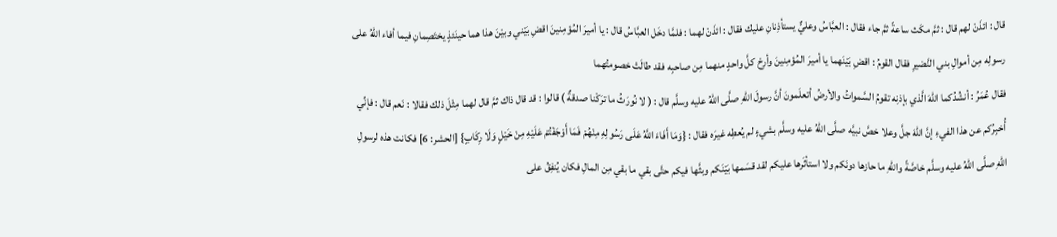قال : ائذَنْ لهم قال : ثمَّ مكَث ساعةً ثمَّ جاء فقال : العبَّاسُ وعليٌّ يستأذِنانِ عليك فقال : ائذَنْ لهما : فلمَّا دخَل العبَّاسُ قال : يا أميرَ المُؤمِنينَ اقضِ بَيْني وبيْنَ هذا هما حينَئذٍ يختَصِمانِ فيما أفاء اللهُ على رسولِه مِن أموالِ بني النَّضيرِ فقال القومُ : اقضِ بَيْنَهما يا أميرَ المُؤمِنينَ وأرِحْ كلَّ واحدٍ منهما مِن صاحبِه فقد طالَتْ خصومتُهما
فقال عُمَرُ : أنشُدُكما اللهَ الَّذي بإذنِه تقومُ السَّمواتُ والأرضُ أتعلَمونَ أنَّ رسولَ اللهِ صلَّى اللهُ عليه وسلَّم قال : ( لا نُورَثُ ما ترَكْنا صدقةٌ ) قالوا : قد قال ذاك ثمَّ قال لهما مِثْلَ ذلك فقالا : نَعم قال : فإنِّي أُخبِرُكم عن هذا الفيءِ إنَّ اللهَ جلَّ وعلا خصَّ نبيَّه صلَّى اللهُ عليه وسلَّم بشيءٍ لم يُعطِه غيرَه فقال : {وَمَا أَفَاءَ اللَّهُ عَلَى رَسُولِهِ مِنْهُمْ فَمَا أَوْجَفْتُمْ عَلَيْهِ مِنْ خَيْلٍ وَلَا رِكَابٍ} [الحشر: 6] فكانت هذه لرسولِ اللهِ صلَّى اللهُ عليه وسلَّم خاصَّةً واللهِ ما حازها دونَكم ولا استأثَرها عليكم لقد قسَمها بَيْنَكم وبثَّها فيكم حتَّى بقي ما بقي مِن المالِ فكان يُنفِقُ على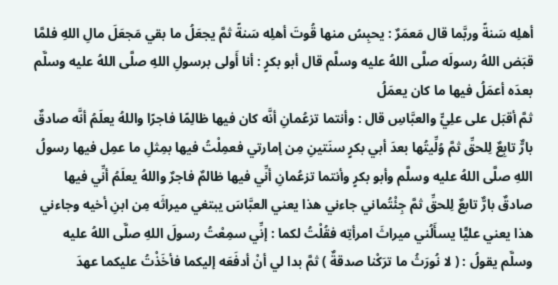أهلِه سَنةً وربَّما قال مَعمَرٌ : يحبِسُ منها قُوتَ أهلِه سَنةً ثمَّ يجعَلُ ما بقي مَجعَلَ مالِ اللهِ فلمَّا قبَض اللهُ رسولَه صلَّى اللهُ عليه وسلَّم قال أبو بكرٍ : أنا أَولى برسولِ اللهِ صلَّى اللهُ عليه وسلَّم بعدَه أعمَلُ فيها ما كان يعمَلُ
ثمَّ أقبَل على علِيٍّ والعبَّاسِ قال : وأنتما تزعُمانِ أنَّه كان فيها ظالِمًا فاجرًا واللهُ يعلَمُ أنَّه صادقٌ بارٌّ تابِعٌ لِلحقِّ ثمَّ وُلِّيتُها بعدَ أبي بكرٍ سنَتينِ مِن إمارتي فعمِلْتُ فيها بمِثلِ ما عمِل فيها رسولُ اللهِ صلَّى اللهُ عليه وسلَّم وأبو بكرٍ وأنتما تزعُمانِ أنِّي فيها ظالمٌ فاجرٌ واللهُ يعلَمُ أنِّي فيها صادقٌ بارٌّ تابعٌ لِلحقِّ ثمَّ جِئْتُماني جاءني هذا يعني العبَّاسَ يبتغي ميراثَه مِن ابنِ أخيه وجاءني هذا يعني عليًّا يسأَلُني ميراثَ امرأتِه فقُلْتُ لكما : إنِّي سمِعْتُ رسولَ اللهِ صلَّى اللهُ عليه وسلَّم يقولُ : ( لا نُورَثُ ما ترَكْنا صدقةٌ ) ثمَّ بدا لي أنْ أدفَعَه إليكما فأخَذْتُ عليكما عهدَ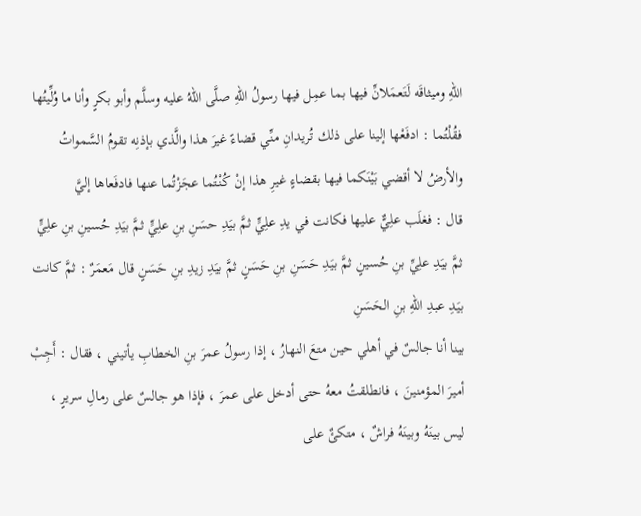اللهِ وميثاقَه لَتَعمَلانِّ فيها بما عمِل فيها رسولُ اللهِ صلَّى اللهُ عليه وسلَّم وأبو بكرٍ وأنا ما وُلِّيتُها فقُلْتُما : ادفَعْها إلينا على ذلك تُريدانِ منِّي قضاءً غيرَ هذا والَّذي بإذنِه تقومُ السَّمواتُ والأرضُ لا أقضي بَيْنَكما فيها بقضاءٍ غيرِ هذا إنْ كُنْتُما عجَزْتُما عنها فادفَعاها إليَّ
قال : فغلَب علِيٌّ عليها فكانت في يدِ علِيٍّ ثمَّ بيَدِ حسَنِ بنِ علِيٍّ ثمَّ بيَدِ حُسينِ بنِ علِيٍّ ثمَّ بيَدِ علِيِّ بنِ حُسينٍ ثمَّ بيَدِ حَسَنِ بنِ حَسَنٍ ثمَّ بيَدِ زيدِ بنِ حَسَنٍ قال مَعمَرٌ : ثمَّ كانت بيَدِ عبدِ اللهِ بنِ الحَسَنِ
بينا أنا جالسٌ في أهلي حين متعَ النهارُ ، إذا رسولُ عمرَ بنِ الخطابِ يأتيني ، فقال : أَجِبْ أميرَ المؤمنينَ ، فانطلقتُ معهُ حتى أدخل على عمرَ ، فإذا هو جالسٌ على رمالِ سريرٍ ، ليس بينَهُ وبينَهُ فراشٌ ، متكئٌ على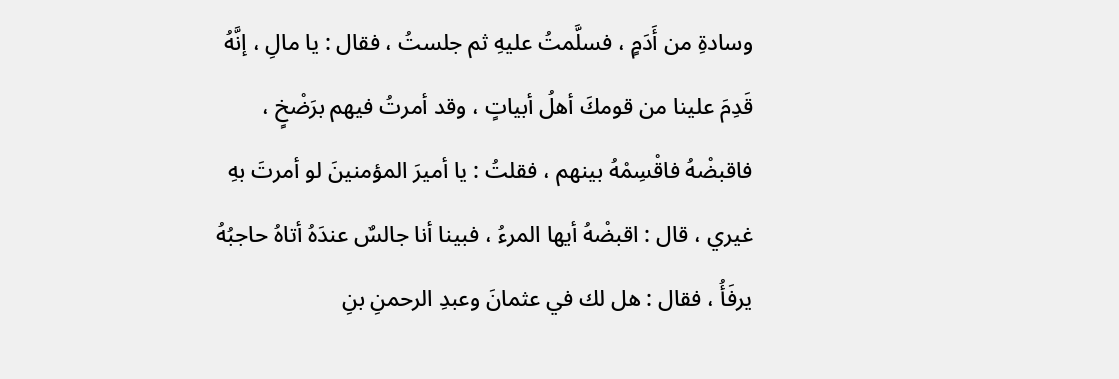وسادةِ من أَدَمٍ ، فسلَّمتُ عليهِ ثم جلستُ ، فقال : يا مالِ ، إنَّهُ قَدِمَ علينا من قومكَ أهلُ أبياتٍ ، وقد أمرتُ فيهم برَضْخٍ ، فاقبضْهُ فاقْسِمْهُ بينهم ، فقلتُ : يا أميرَ المؤمنينَ لو أمرتَ بهِ غيري ، قال : اقبضْهُ أيها المرءُ ، فبينا أنا جالسٌ عندَهُ أتاهُ حاجبُهُ يرفَأُ ، فقال : هل لك في عثمانَ وعبدِ الرحمنِ بنِ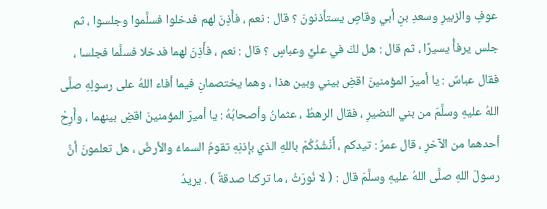عوفٍ والزبيرِ وسعدِ بنِ أبي وقاصٍ يستأذنونَ ؟ قال : نعم ، فأَذِنَ لهم فدخلوا فسلَّموا وجلسوا ، ثم جلس يرفأُ يسيرًا ، ثم قال : هل لكَ في عليٍّ وعباسٍ ؟ قال : نعم ، فأَذِنَ لهما فدخلا فسلَّما فجلسا ، فقال عباسٌ : يا أميرَ المؤمنينَ اقضِ بيني وبين هذا ، وهما يختصمانِ فيما أفاء اللهُ على رسولِهِ صلَّى اللهُ عليهِ وسلَّمَ من بني النضيرِ ، فقال الرهطُ ، عثمانُ وأصحابُهُ : يا أميرَ المؤمنينَ اقضِ بينهما ، وأَرِحْ أحدهما من الآخرِ ، قال عمرُ : تيدكم ، أَنْشُدُكُمْ باللهِ الذي بإذنِهِ تقومُ السماءُ والأرضُ ، هل تعلمونَ أنَّ رسولَ اللهِ صلَّى اللهُ عليهِ وسلَّمَ قال : ( لا نُورَثُ ، ما تركنا صدقةٌ ) . يريدُ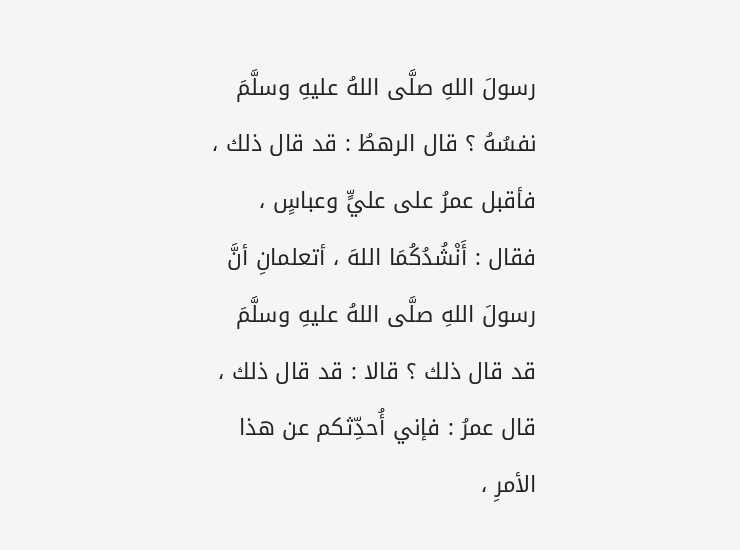رسولَ اللهِ صلَّى اللهُ عليهِ وسلَّمَ نفسُهُ ؟ قال الرهطُ : قد قال ذلك ، فأقبل عمرُ على عليٍّ وعباسٍ ، فقال : أَنْشُدُكُمَا اللهَ ، أتعلمانِ أنَّ رسولَ اللهِ صلَّى اللهُ عليهِ وسلَّمَ قد قال ذلك ؟ قالا : قد قال ذلك ، قال عمرُ : فإني أُحدِّثكم عن هذا الأمرِ ،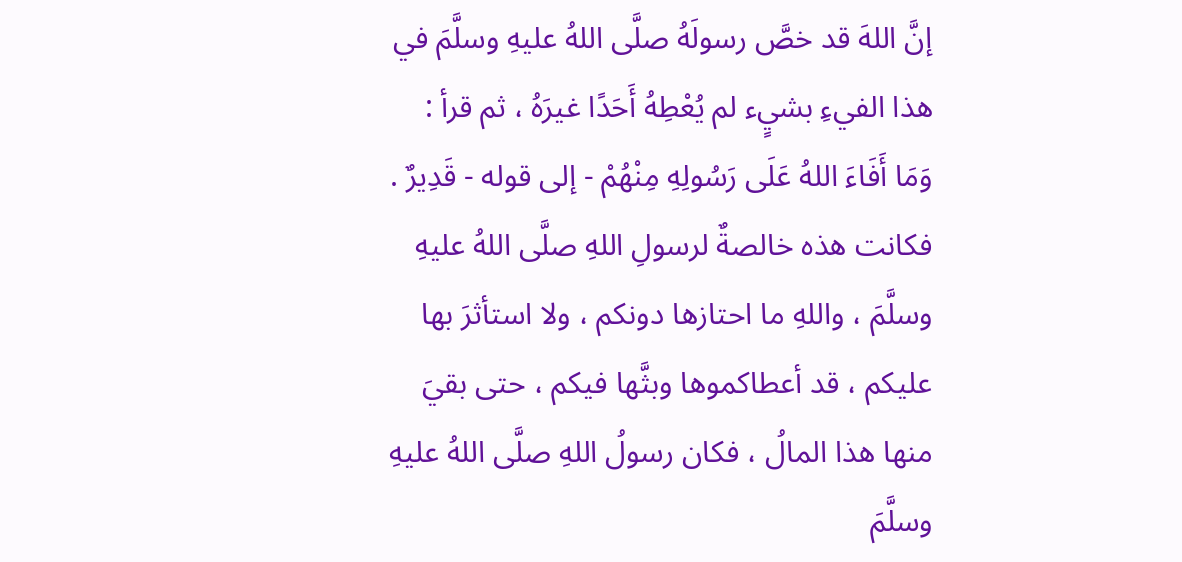إنَّ اللهَ قد خصَّ رسولَهُ صلَّى اللهُ عليهِ وسلَّمَ في هذا الفيءِ بشيٍء لم يُعْطِهُ أَحَدًا غيرَهُ ، ثم قرأ : وَمَا أَفَاءَ اللهُ عَلَى رَسُولِهِ مِنْهُمْ - إلى قوله - قَدِيرٌ . فكانت هذه خالصةٌ لرسولِ اللهِ صلَّى اللهُ عليهِ وسلَّمَ ، واللهِ ما احتازها دونكم ، ولا استأثرَ بها عليكم ، قد أعطاكموها وبثَّها فيكم ، حتى بقيَ منها هذا المالُ ، فكان رسولُ اللهِ صلَّى اللهُ عليهِ وسلَّمَ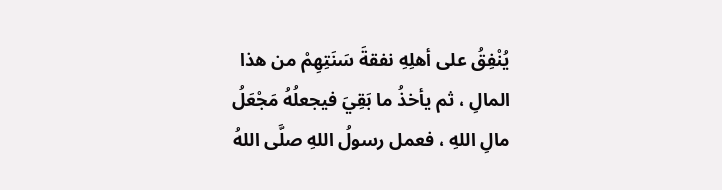يُنْفِقُ على أهلِهِ نفقةَ سَنَتِهِمْ من هذا المالِ ، ثم يأخذُ ما بَقِيَ فيجعلُهُ مَجْعَلُ مالِ اللهِ ، فعمل رسولُ اللهِ صلَّى اللهُ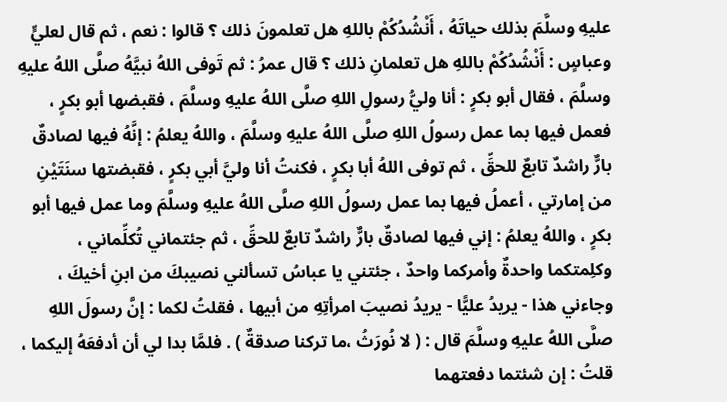عليهِ وسلَّمَ بذلك حياتَهُ ، أَنْشُدُكُمْ باللهِ هل تعلمونَ ذلك ؟ قالوا : نعم ، ثم قال لعليٍّ وعباسٍ : أَنْشُدُكُمْ باللهِ هل تعلمانِ ذلك ؟ قال عمرُ : ثم تَوفى اللهُ نبيَّهُ صلَّى اللهُ عليهِ وسلَّمَ ، فقال أبو بكرٍ : أنا وليُّ رسولِ اللهِ صلَّى اللهُ عليهِ وسلَّمَ ، فقبضها أبو بكرٍ ، فعمل فيها بما عمل رسولُ اللهِ صلَّى اللهُ عليهِ وسلَّمَ ، واللهُ يعلمُ : إنَّهُ فيها لصادقٌ بارٌّ راشدٌ تابعٌ للحقِّ ، ثم توفى اللهُ أبا بكرٍ ، فكنتُ أنا وليَّ أبي بكرٍ ، فقبضتها سنَتَيْنِ من إمارتي ، أعملُ فيها بما عمل رسولُ اللهِ صلَّى اللهُ عليهِ وسلَّمَ وما عمل فيها أبو بكرٍ ، واللهُ يعلمُ : إني فيها لصادقٌ بارٌّ راشدٌ تابعٌ للحقِّ ، ثم جئتماني تُكلِّماني ، وكلِمتكما واحدةٌ وأمركما واحدٌ ، جئتني يا عباسُ تسألني نصيبكَ من ابنِ أخيكَ ، وجاءني هذا - يريدُ عليًّا - يريدُ نصيبَ امرأتِهِ من أبيها ، فقلتُ لكما : إنَّ رسولَ اللهِ صلَّى اللهُ عليهِ وسلَّمَ قال : ( لا نُورَثُ ،ما تركنا صدقةٌ ) . فلمَّا بدا لي أن أدفعَهُ إليكما ، قلتُ : إن شئتما دفعتهما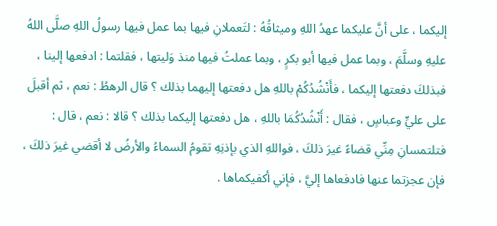إليكما ، على أنَّ عليكما عهدُ اللهِ وميثاقُهُ : لتَعملانِ فيها بما عمل فيها رسولُ اللهِ صلَّى اللهُ عليهِ وسلَّمَ ، وبما عمل فيها أبو بكرٍ ، وبما عملتُ فيها منذ وَليتها ، فقلتما : ادفعها إلينا ، فبذلكَ دفعتها إليكما ، فأَنْشُدُكُمْ باللهِ هل دفعتها إليهما بذلك ؟ قال الرهطُ : نعم ، ثم أقبلَ على عليٍّ وعباسٍ ، فقال : أَنْشُدُكُمَا باللهِ ، هل دفعتها إليكما بذلك ؟ قالا : نعم ، قال : فتلتمسانِ مِنِّي قضاءً غيرَ ذلكَ ، فواللهِ الذي بإذنِهِ تقومُ السماءُ والأرضُ لا أقضي غيرَ ذلكَ ، فإن عجزتما عنها فادفعاها إليَّ ، فإني أكفيكماها .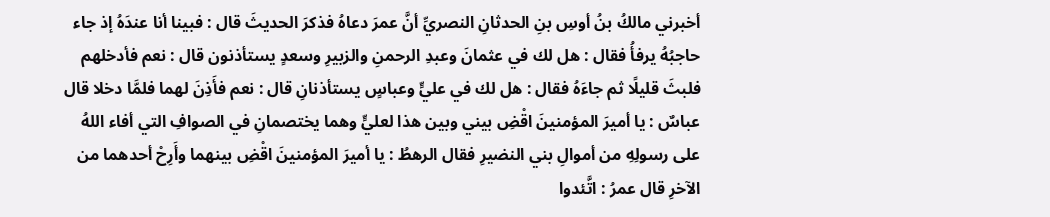أخبرني مالكُ بنُ أوسِ بنِ الحدثانِ النصريِّ أنَّ عمرَ دعاهُ فذكرَ الحديثَ قال : فبينا أنا عندَهُ إذ جاء حاجبُهُ يرفأُ فقال : هل لك في عثمانَ وعبدِ الرحمنِ والزبيرِ وسعدٍ يستأذنون قال : نعم فأدخلهم فلبثَ قليلًا ثم جاءَهُ فقال : هل لك في عليٍّ وعباسٍ يستأذنانِ قال : نعم فأَذِنَ لهما فلمَّا دخلا قال عباسٌ : يا أميرَ المؤمنينَ اقْضِ بيني وبين هذا لعليٍّ وهما يختصمانِ في الصوافِ التي أفاء اللهُ على رسولِهِ من أموالِ بني النضيرِ فقال الرهطُ : يا أميرَ المؤمنينَ اقْضِ بينهما وأَرِحْ أحدهما من الآخرِ قال عمرُ : اتَّئدوا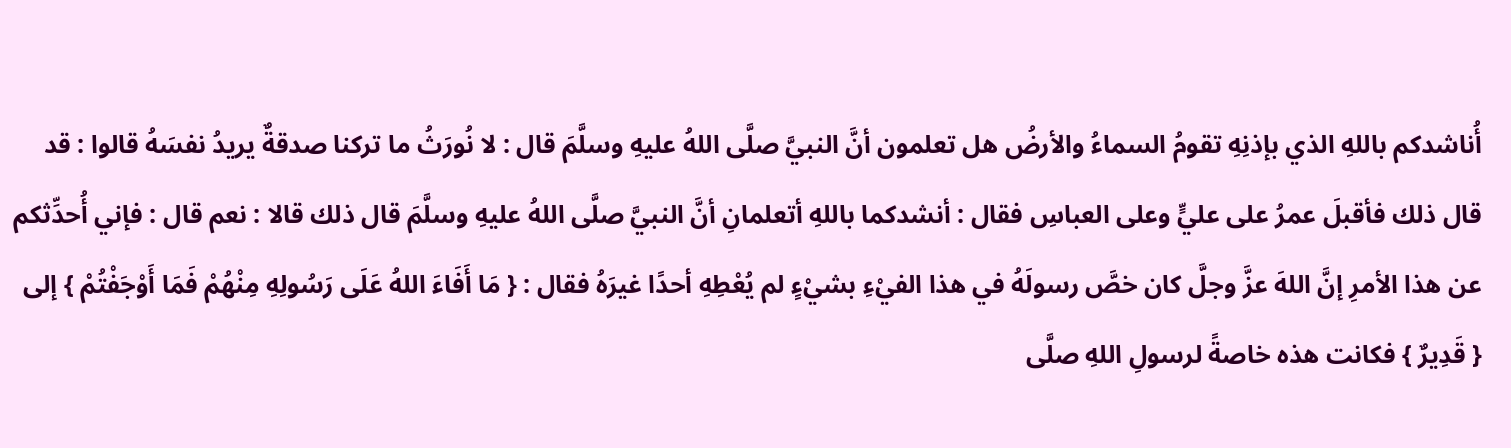أُناشدكم باللهِ الذي بإذنِهِ تقومُ السماءُ والأرضُ هل تعلمون أنَّ النبيَّ صلَّى اللهُ عليهِ وسلَّمَ قال : لا نُورَثُ ما تركنا صدقةٌ يريدُ نفسَهُ قالوا : قد قال ذلك فأقبلَ عمرُ على عليٍّ وعلى العباسِ فقال : أنشدكما باللهِ أتعلمانِ أنَّ النبيَّ صلَّى اللهُ عليهِ وسلَّمَ قال ذلك قالا : نعم قال : فإني أُحدِّثكم عن هذا الأمرِ إنَّ اللهَ عزَّ وجلَّ كان خصَّ رسولَهُ في هذا الفيْءِ بشيْءٍ لم يُعْطِهِ أحدًا غيرَهُ فقال : { مَا أَفَاءَ اللهُ عَلَى رَسُولِهِ مِنْهُمْ فَمَا أَوْجَفْتُمْ } إلى { قَدِيرٌ } فكانت هذه خاصةً لرسولِ اللهِ صلَّى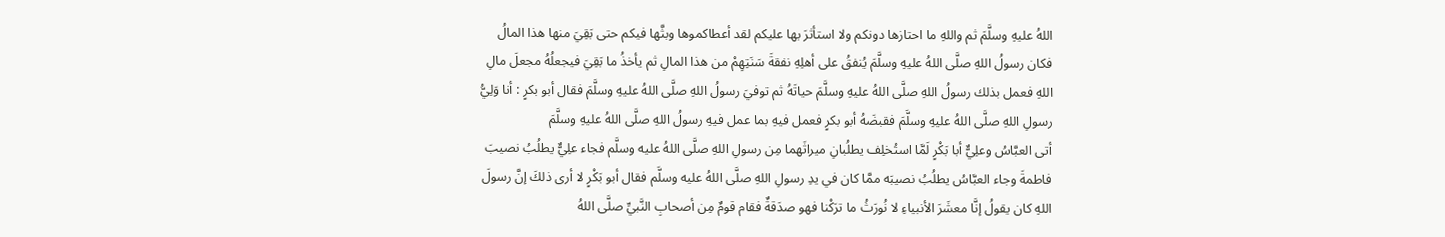اللهُ عليهِ وسلَّمَ ثم واللهِ ما احتازها دونكم ولا استأثرَ بها عليكم لقد أعطاكموها وبثَّها فيكم حتى بَقِيَ منها هذا المالُ فكان رسولُ اللهِ صلَّى اللهُ عليهِ وسلَّمَ يُنفقُ على أهلِهِ نفقةَ سَنَتِهِمْ من هذا المالِ ثم يأخذُ ما بَقِيَ فيجعلُهُ مجعلَ مالِ اللهِ فعمل بذلك رسولُ اللهِ صلَّى اللهُ عليهِ وسلَّمَ حياتَهُ ثم توفيَ رسولُ اللهِ صلَّى اللهُ عليهِ وسلَّمَ فقال أبو بكرٍ : أنا وَلِيُّ رسولِ اللهِ صلَّى اللهُ عليهِ وسلَّمَ فقبضَهُ أبو بكرٍ فعمل فيهِ بما عمل فيهِ رسولُ اللهِ صلَّى اللهُ عليهِ وسلَّمَ
أتى العبَّاسُ وعلِيٌّ أبا بَكْرٍ لَمَّا استُخلِف يطلُبانِ ميراثَهما مِن رسولِ اللهِ صلَّى اللهُ عليه وسلَّم فجاء علِيٌّ يطلُبُ نصيبَ فاطمةَ وجاء العبَّاسُ يطلُبُ نصيبَه ممَّا كان في يدِ رسولِ اللهِ صلَّى اللهُ عليه وسلَّم فقال أبو بَكْرٍ لا أرى ذلكَ إنَّ رسولَ اللهِ كان يقولُ إنَّا معشَرَ الأنبياءِ لا نُورَثُ ما ترَكْنا فهو صدَقةٌ فقام قومٌ مِن أصحابِ النَّبيِّ صلَّى اللهُ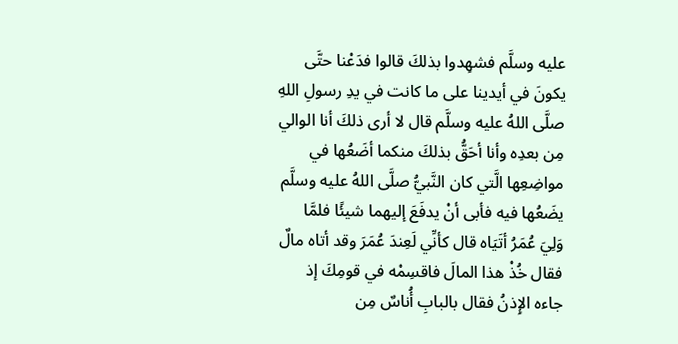عليه وسلَّم فشهِدوا بذلكَ قالوا فدَعْنا حتَّى يكونَ في أيدينا على ما كانت في يدِ رسولِ اللهِ صلَّى اللهُ عليه وسلَّم قال لا أرى ذلكَ أنا الوالي مِن بعدِه وأنا أحَقُّ بذلكَ منكما أضَعُها في مواضِعِها الَّتي كان النَّبيُّ صلَّى اللهُ عليه وسلَّم يضَعُها فيه فأبى أنْ يدفَعَ إليهما شيئًا فلمَّا وَلِيَ عُمَرُ أتَيَاه قال كأنِّي لَعِندَ عُمَرَ وقد أتاه مالٌ فقال خُذْ هذا المالَ فاقسِمْه في قومِكَ إذ جاءه الإِذنُ فقال بالبابِ أُناسٌ مِن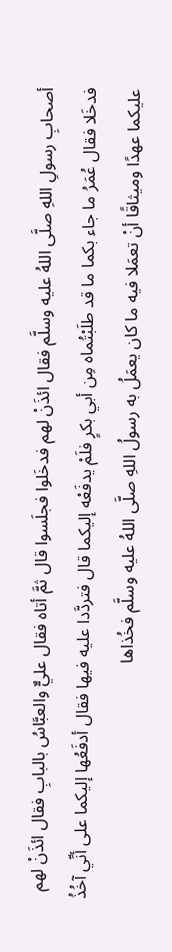أصحابِ رسولِ اللهِ صلَّى اللهُ عليه وسلَّم فقال ائذَنْ لهم فدخَلوا فجلَسوا قال ثمَّ أتاه فقال عليٌّ والعبَّاسُ بالبابِ فقال ائذَنْ لهم فدخَلا فقال عُمَرُ ما جاء بكما ما قد طلَبْتُماه مِن أبي بكرٍ فلَمْ يدفَعْه إليكما قال فتردَّدا عليه فيها فقال أدفَعُها إليكما على أنِّي آخُذُ عليكما عهدًا وميثاقًا أنْ تعمَلا فيه ما كان يعمَلُ به رسولُ اللهِ صلَّى اللهُ عليه وسلَّم فخُذاها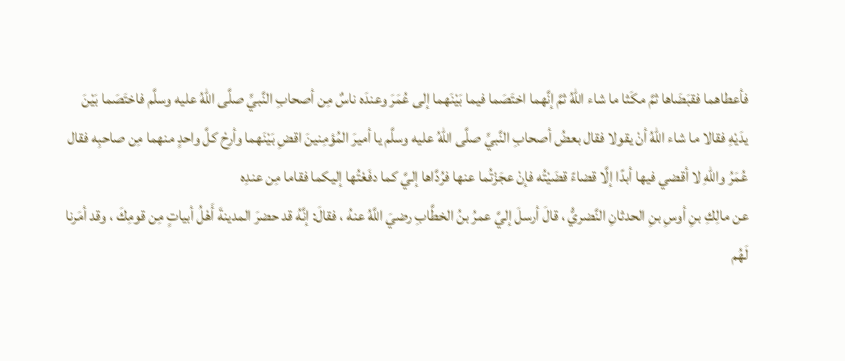فأعطاهما فقبَضَاها ثمَّ مكَثا ما شاء اللهُ ثمَّ إنَّهما اختَصَما فيما بَيْنَهما إلى عُمَرَ وعندَه ناسٌ مِن أصحابِ النَّبيِّ صلَّى اللهُ عليه وسلَّم فاختَصَما بَيْنَ يدَيْهِ فقالا ما شاء اللهُ أنْ يقولا فقال بعضُ أصحابِ النَّبيِّ صلَّى اللهُ عليه وسلَّم يا أميرَ المُؤمِنينَ اقضِ بَيْنَهما وأرِحْ كلَّ واحدٍ منهما مِن صاحبِه فقال عُمَرُ واللهِ لا أقضي فيها أبدًا إلَّا قضاءً قضَيْتُه فإنْ عجَزْتُما عنها فرُدَّاها إليَّ كما دفَعْتُها إليكما فقاما مِن عندِه
عن مالِكِ بنِ أوسِ بنِ الحدثانِ النَّضريُّ ، قالَ أرسلَ إليَّ عمرُ بنُ الخطَّابِ رضيَ اللَّهُ عنهُ ، فقالَ: إنَّهُ قد حضرَ المدينةَ أَهْلُ أبياتٍ مِن قومِكَ ، وقد أمَرنا لَهُم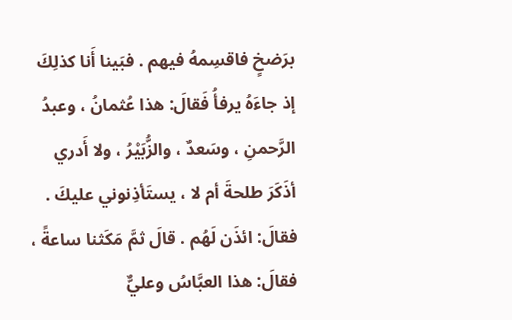برَضخٍ فاقسِمهُ فيهم . فبَينا أَنا كذلِكَ إذ جاءَهُ يرفأُ فَقالَ: هذا عُثمانُ ، وعبدُ الرَّحمنِ ، وسَعدٌ ، والزُّبَيْرُ ، ولا أَدري أذَكَرَ طلحةَ أم لا ، يستَأذِنوني عليكَ . فقالَ: ائذَن لَهُم . قالَ ثمَّ مَكَثنا ساعةً ، فقالَ: هذا العبَّاسُ وعليٌّ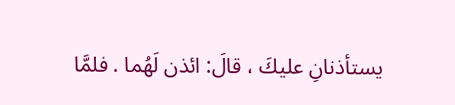يستأذنانِ عليكَ ، قالَ: ائذن لَهُما . فلمَّا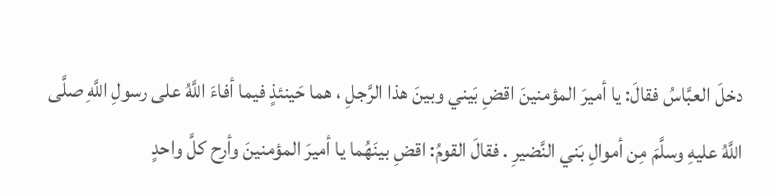دخلَ العبَّاسُ فقالَ: يا أميرَ المؤمنينَ اقضِ بَيني وبينَ هذا الرَّجلِ ، هما حَينئذٍ فيما أفاءَ اللَّهُ على رسولِ اللَّهِ صلَّى اللَّهُ عليهِ وسلَّمَ مِن أموالِ بَني النَّضيرِ . فقالَ القومُ: اقضِ بينَهُما يا أميرَ المؤمنينَ وأرِح كلَّ واحدٍ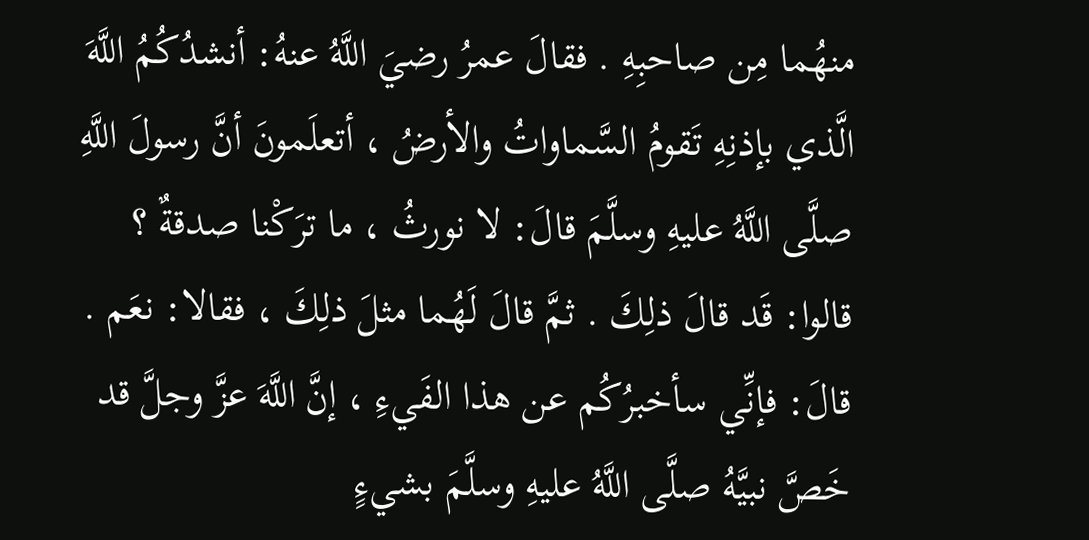منهُما مِن صاحبِهِ . فقالَ عمرُ رضيَ اللَّهُ عنهُ: أنشدُكُمُ اللَّهَ الَّذي بإذنِهِ تَقومُ السَّماواتُ والأرضُ ، أتعلَمونَ أنَّ رسولَ اللَّهِ صلَّى اللَّهُ عليهِ وسلَّمَ قالَ: لا نورثُ ، ما ترَكْنا صدقةٌ ؟ قالوا: قَد قالَ ذلِكَ . ثمَّ قالَ لَهُما مثلَ ذلِكَ ، فقالا: نعَم . قالَ: فإنِّي سأخبرُكُم عن هذا الفَيءِ ، إنَّ اللَّهَ عزَّ وجلَّ قد خَصَّ نبيَّهُ صلَّى اللَّهُ عليهِ وسلَّمَ بشيءٍ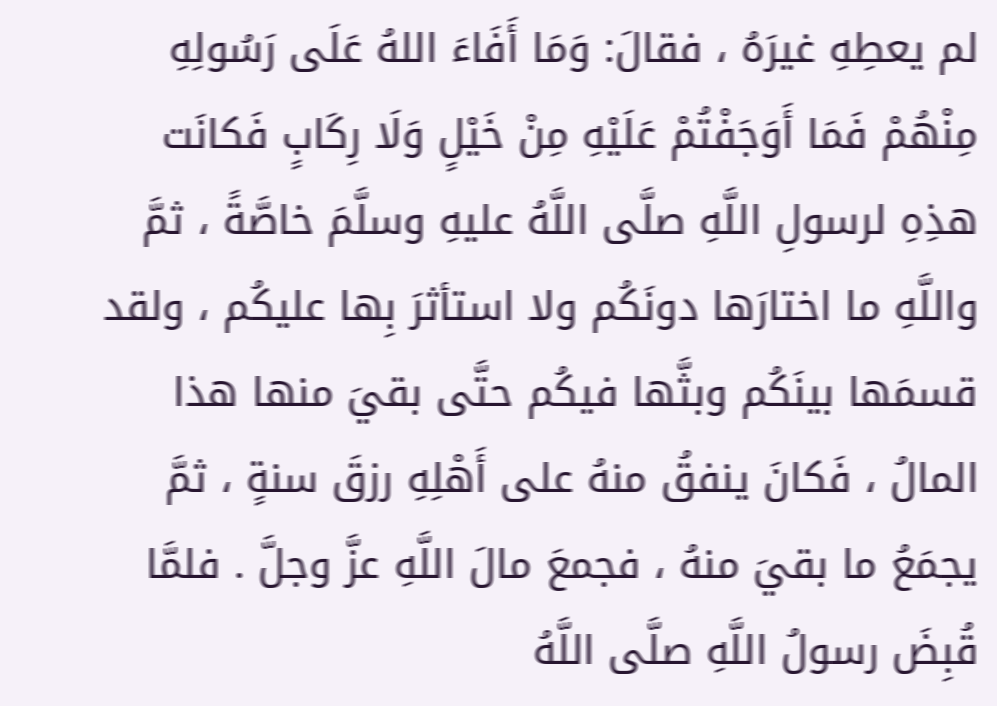لم يعطِهِ غيرَهُ ، فقالَ: وَمَا أَفَاءَ اللهُ عَلَى رَسُولِهِ مِنْهُمْ فَمَا أَوَجَفْتُمْ عَلَيْهِ مِنْ خَيْلٍ وَلَا رِكَابٍ فَكانَت هذِهِ لرسولِ اللَّهِ صلَّى اللَّهُ عليهِ وسلَّمَ خاصَّةً ، ثمَّ واللَّهِ ما اختارَها دونَكُم ولا استأثرَ بِها عليكُم ، ولقد قسمَها بينَكُم وبثَّها فيكُم حتَّى بقيَ منها هذا المالُ ، فَكانَ ينفقُ منهُ على أَهْلِهِ رزقَ سنةٍ ، ثمَّ يجمَعُ ما بقيَ منهُ ، فجمعَ مالَ اللَّهِ عزَّ وجلَّ . فلمَّا قُبِضَ رسولُ اللَّهِ صلَّى اللَّهُ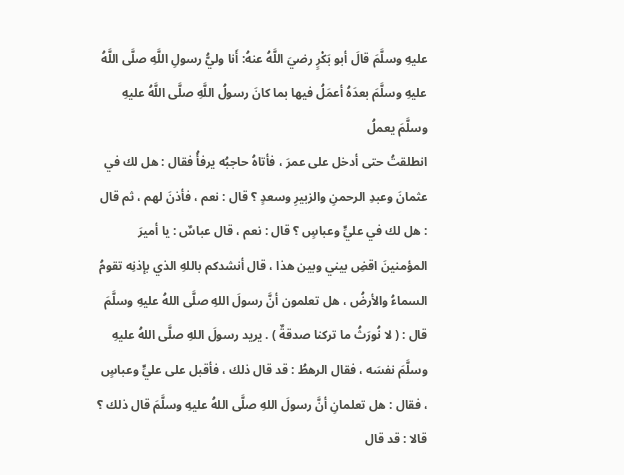عليهِ وسلَّمَ قالَ أبو بَكْرٍ رضيَ اللَّهُ عنهُ: أَنا وليُّ رسولِ اللَّهِ صلَّى اللَّهُ عليهِ وسلَّمَ بعدَهُ أعمَلُ فيها بما كانَ رسولُ اللَّهِ صلَّى اللَّهُ عليهِ وسلَّمَ يعملُ
انطلقتُ حتى أدخل على عمرَ ، فأتاهُ حاجبُه يرفأُ فقال : هل لك في عثمانَ وعبدِ الرحمنِ والزبيرِ وسعدٍ ؟ قال : نعم ، فأذنَ لهم ، ثم قال : هل لك في عليٍّ وعباسٍ ؟ قال : نعم ، قال عباسٌ : يا أميرَ المؤمنينَ اقضِ بيني وبين هذا ، قال أنشدكم باللهِ الذي بإذنِه تقومُ السماءُ والأرضُ ، هل تعلمون أنَّ رسولَ اللهِ صلَّى اللهُ عليهِ وسلَّمَ قال : ( لا نُورَثُ ما تركنا صدقةٌ ) . يريد رسولَ اللهِ صلَّى اللهُ عليهِ وسلَّمَ نفسَه ، فقال الرهطُ : قد قال ذلك ، فأقبل على عليٍّ وعباسٍ ، فقال : هل تعلمانِ أنَّ رسولَ اللهِ صلَّى اللهُ عليهِ وسلَّمَ قال ذلك ؟ قالا : قد قال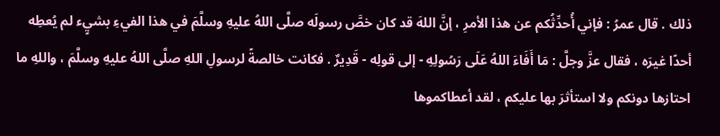ذلك . قال عمرُ : فإني أُحدِّثُكم عن هذا الأمرِ ، إنَّ اللهَ قد كان خصَّ رسولَه صلَّى اللهُ عليهِ وسلَّمَ في هذا الفيءِ بشيٍء لم يُعطِه أحدًا غيرَه ، فقال عزَّ وجلَّ : مَا أَفَاءَ اللهُ عَلَى رَسُولِهِ - إلى قولِه - قَدِيرٌ . فكانت خالصةً لرسولِ اللهِ صلَّى اللهُ عليهِ وسلَّمَ ، واللهِ ما احتازها دونكم ولا استأثرَ بها عليكم ، لقد أعطاكموها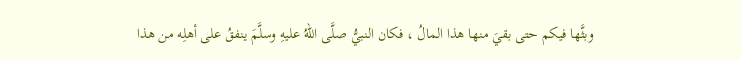وبثَّها فيكم حتى بقيَ منها هذا المالُ ، فكان النبيُّ صلَّى اللهُ عليهِ وسلَّمَ ينفقُ على أهلِه من هذا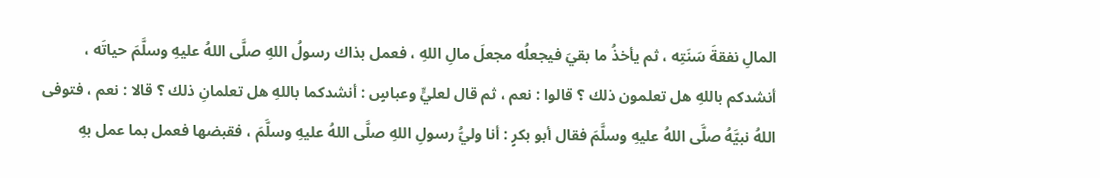المالِ نفقةَ سَنَتِه ، ثم يأخذُ ما بقيَ فيجعلُه مجعلَ مالِ اللهِ ، فعمل بذاك رسولُ اللهِ صلَّى اللهُ عليهِ وسلَّمَ حياتَه ، أنشدكم باللهِ هل تعلمون ذلك ؟ قالوا : نعم ، ثم قال لعليٍّ وعباسٍ : أنشدكما باللهِ هل تعلمانِ ذلك ؟ قالا : نعم ، فتوفى اللهُ نبيَّهُ صلَّى اللهُ عليهِ وسلَّمَ فقال أبو بكرٍ : أنا وليُّ رسولِ اللهِ صلَّى اللهُ عليهِ وسلَّمَ ، فقبضها فعمل بما عمل بهِ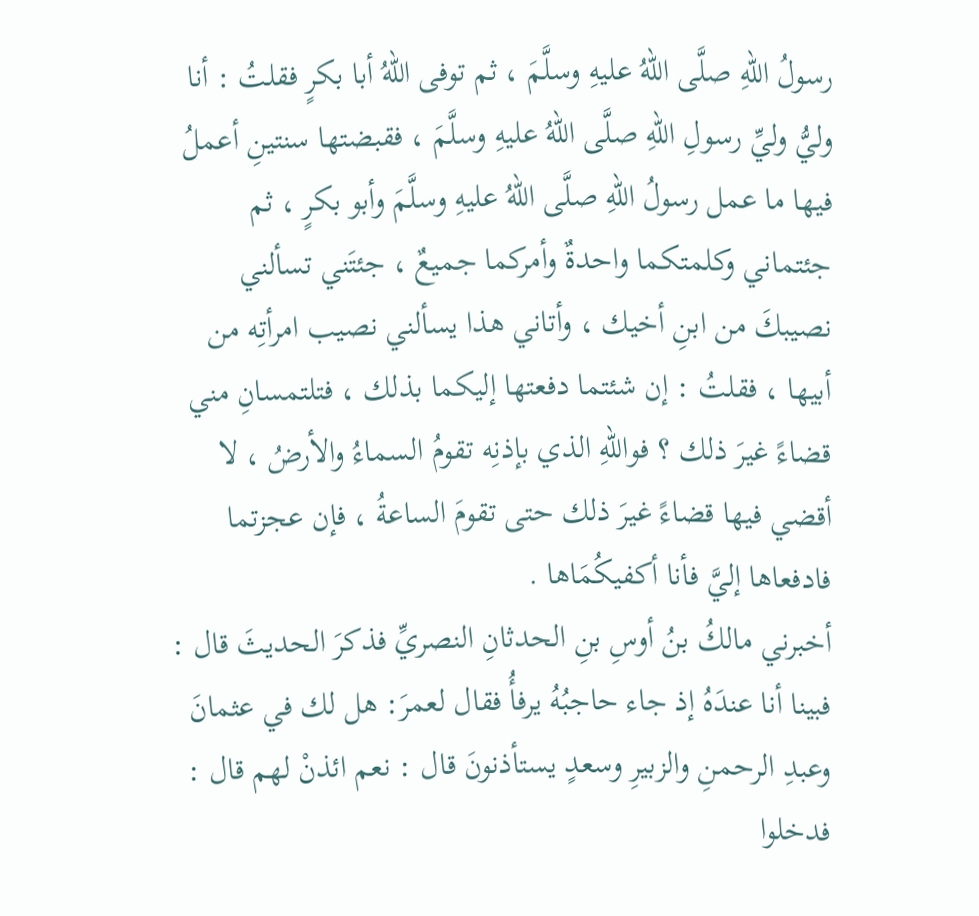رسولُ اللهِ صلَّى اللهُ عليهِ وسلَّمَ ، ثم توفى اللهُ أبا بكرٍ فقلتُ : أنا وليُّ وليِّ رسولِ اللهِ صلَّى اللهُ عليهِ وسلَّمَ ، فقبضتها سنتينِ أعملُ فيها ما عمل رسولُ اللهِ صلَّى اللهُ عليهِ وسلَّمَ وأبو بكرٍ ، ثم جئتماني وكلمتكما واحدةٌ وأمركما جميعٌ ، جئتَني تسألني نصيبكَ من ابنِ أخيك ، وأتاني هذا يسألني نصيب امرأتِه من أبيها ، فقلتُ : إن شئتما دفعتها إليكما بذلك ، فتلتمسانِ مني قضاءً غيرَ ذلك ؟ فواللهِ الذي بإذنِه تقومُ السماءُ والأرضُ ، لا أقضي فيها قضاءً غيرَ ذلك حتى تقومَ الساعةُ ، فإن عجزتما فادفعاها إليَّ فأنا أكفيكُمَاها .
أخبرني مالكُ بنُ أوسِ بنِ الحدثانِ النصريِّ فذكرَ الحديثَ قال : فبينا أنا عندَهُ إذ جاء حاجبُهُ يرفأُ فقال لعمرَ: هل لك في عثمانَ وعبدِ الرحمنِ والزبيرِ وسعدٍ يستأذنونَ قال : نعم ائذنْ لهم قال : فدخلوا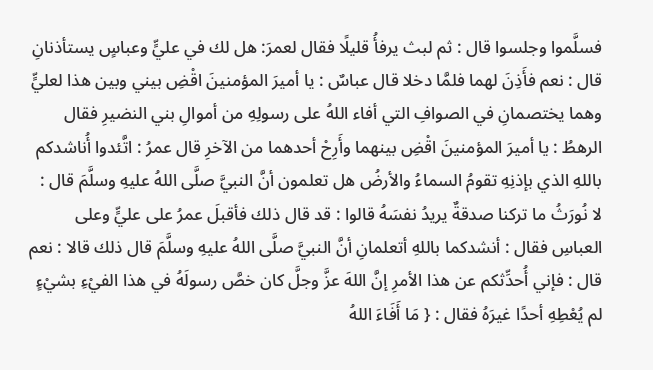فسلَّموا وجلسوا قال : ثم لبث يرفأُ قليلًا فقال لعمرَ: هل لك في عليٍّ وعباسٍ يستأذنانِ قال : نعم فأَذِنَ لهما فلمَّا دخلا قال عباسٌ : يا أميرَ المؤمنينَ اقْضِ بيني وبين هذا لعليٍّ وهما يختصمانِ في الصوافِ التي أفاء اللهُ على رسولِهِ من أموالِ بني النضيرِ فقال الرهطُ : يا أميرَ المؤمنينَ اقْضِ بينهما وأَرِحْ أحدهما من الآخرِ قال عمرُ : اتَّئدوا أُناشدكم باللهِ الذي بإذنِهِ تقومُ السماءُ والأرضُ هل تعلمون أنَّ النبيَّ صلَّى اللهُ عليهِ وسلَّمَ قال : لا نُورَثُ ما تركنا صدقةٌ يريدُ نفسَهُ قالوا : قد قال ذلك فأقبلَ عمرُ على عليٍّ وعلى العباسِ فقال : أنشدكما باللهِ أتعلمانِ أنَّ النبيَّ صلَّى اللهُ عليهِ وسلَّمَ قال ذلك قالا : نعم قال : فإني أُحدِّثكم عن هذا الأمرِ إنَّ اللهَ عزَّ وجلَّ كان خصَّ رسولَهُ في هذا الفيْءِ بشيْءٍ لم يُعْطِهِ أحدًا غيرَهُ فقال : { مَا أَفَاءَ اللهُ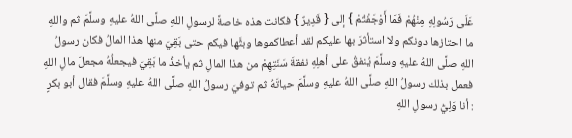عَلَى رَسُولِهِ مِنْهُمْ فَمَا أَوْجَفْتُمْ } إلى { قَدِيرٌ } فكانت هذه خاصةً لرسولِ اللهِ صلَّى اللهُ عليهِ وسلَّمَ ثم واللهِ ما احتازها دونكم ولا استأثرَ بها عليكم لقد أعطاكموها وبثَّها فيكم حتى بَقِيَ منها هذا المالُ فكان رسولُ اللهِ صلَّى اللهُ عليهِ وسلَّمَ يُنفقُ على أهلِهِ نفقةَ سَنَتِهِمْ من هذا المالِ ثم يأخذُ ما بَقِيَ فيجعلُهُ مجعلَ مالِ اللهِ فعمل بذلك رسولُ اللهِ صلَّى اللهُ عليهِ وسلَّمَ حياتَهُ ثم توفيَ رسولُ اللهِ صلَّى اللهُ عليهِ وسلَّمَ فقال أبو بكرٍ : أنا وَلِيُّ رسولِ اللهِ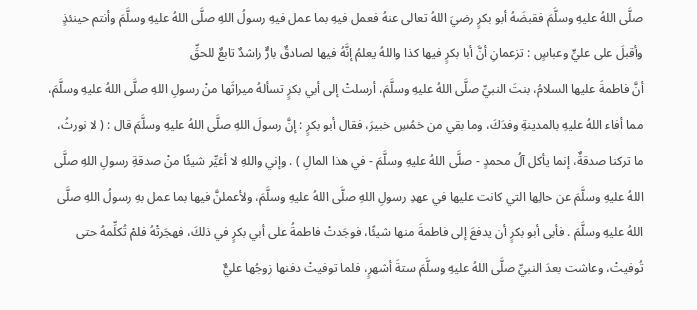صلَّى اللهُ عليهِ وسلَّمَ فقبضَهُ أبو بكرٍ رضيَ اللهُ تعالى عنهُ فعمل فيهِ بما عمل فيهِ رسولُ اللهِ صلَّى اللهُ عليهِ وسلَّمَ وأنتم حينئذٍ وأقبلَ على عليٍّ وعباسٍ : تزعمانِ أنَّ أبا بكرٍ فيها كذا واللهُ يعلمُ إنَّهُ فيها لصادقٌ بارٌّ راشدٌ تابعٌ للحقِّ
أنَّ فاطمةَ عليها السلامُ، بنتَ النبيِّ صلَّى اللهُ عليهِ وسلَّمَ، أرسلتْ إلى أبي بكرٍ تسألهُ ميراثَها منْ رسولِ اللهِ صلَّى اللهُ عليهِ وسلَّمَ، مما أفاء اللهُ عليهِ بالمدينةِ وفدَكَ، وما بقي من خمُسِ خبيرَ، فقال أبو بكرٍ : إنَّ رسولَ اللهِ صلَّى اللهُ عليهِ وسلَّمَ قال : ( لا نورثُ، ما تركنا صدقةٌ، إنما يأكل آلُ محمدٍ - صلَّى اللهُ عليهِ وسلَّمَ - في هذا المالِ ) . وإني واللهِ لا أغيِّر شيئًا منْ صدقةِ رسولِ اللهِ صلَّى اللهُ عليهِ وسلَّمَ عن حالِها التي كانت عليها في عهدِ رسولِ اللهِ صلَّى اللهُ عليهِ وسلَّمَ، ولأعملنَّ فيها بما عمل بهِ رسولُ اللهِ صلَّى اللهُ عليهِ وسلَّمَ . فأبى أبو بكرٍ أن يدفعَ إلى فاطمةَ منها شيئًا، فوجَدتْ فاطمةُ على أبي بكرٍ في ذلكَ، فهجَرتْهُ فلمْ تُكلِّمهُ حتى تُوفيتْ، وعاشت بعدَ النبيِّ صلَّى اللهُ عليهِ وسلَّمَ ستةَ أشهرٍ، فلما توفيتْ دفنها زوجُها عليٌّ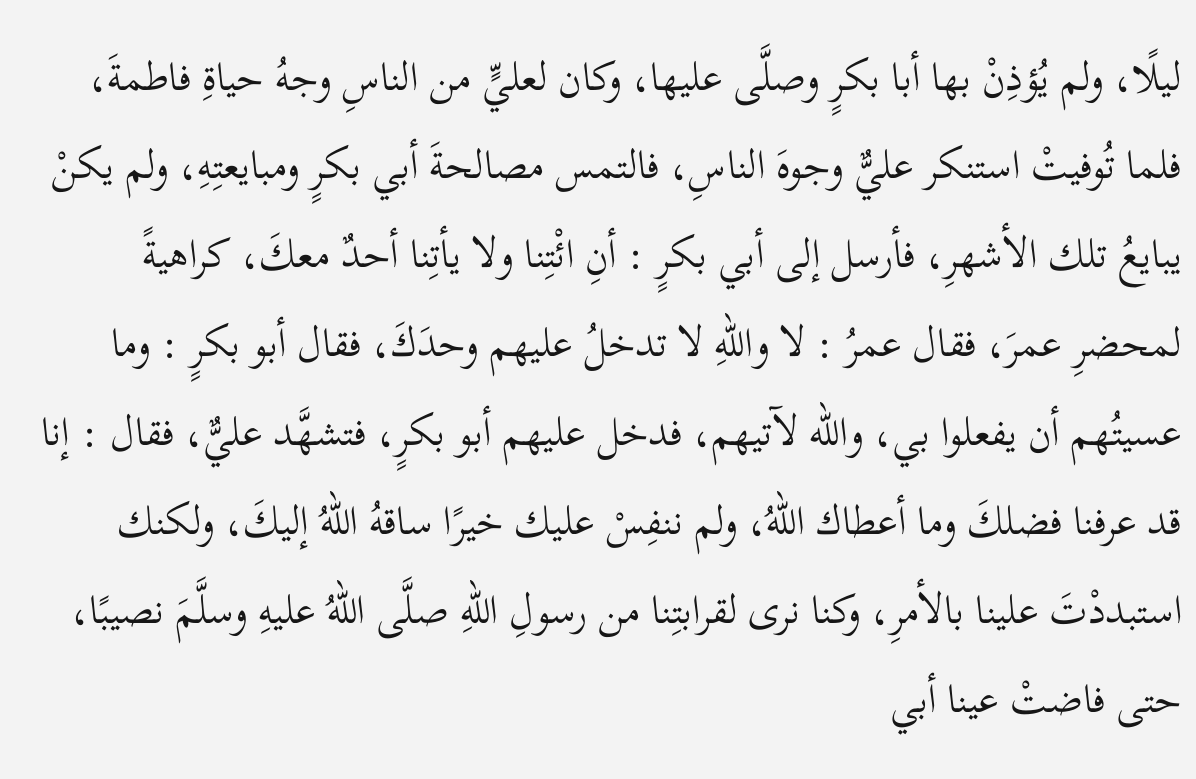ليلًا، ولم يُؤذِنْ بها أبا بكرٍ وصلَّى عليها، وكان لعليٍّ من الناسِ وجهُ حياةِ فاطمةَ، فلما تُوفيتْ استنكر عليٌّ وجوهَ الناسِ، فالتمس مصالحةَ أبي بكرٍ ومبايعتِهِ، ولم يكنْ يبايعُ تلك الأشهرِ، فأرسل إلى أبي بكرٍ : أنِ ائْتِنا ولا يأتِنا أحدٌ معكَ، كراهيةً لمحضرِ عمرَ، فقال عمرُ : لا واللهِ لا تدخلُ عليهم وحدَكَ، فقال أبو بكرٍ : وما عسيتُهم أن يفعلوا بي، والله لآتيهم، فدخل عليهم أبو بكرٍ، فتشهَّد عليٌّ، فقال : إنا قد عرفنا فضلكَ وما أعطاك اللهُ، ولم ننفِسْ عليك خيرًا ساقهُ اللهُ إليكَ، ولكنك استبددْتَ علينا بالأمرِ، وكنا نرى لقرابتِنا من رسولِ اللهِ صلَّى اللهُ عليهِ وسلَّمَ نصيبًا، حتى فاضتْ عينا أبي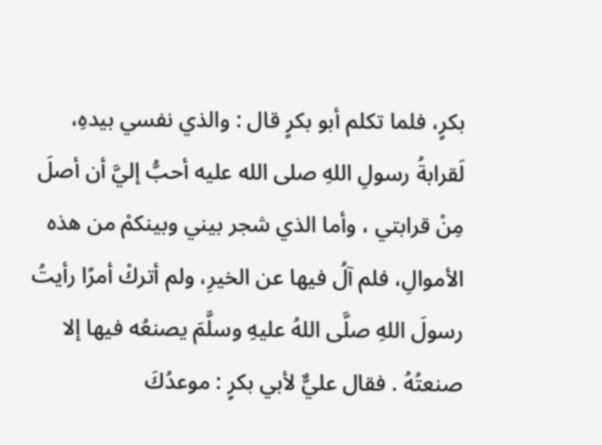بكرٍ، فلما تكلم أبو بكرٍ قال : والذي نفسي بيدهِ، لَقرابةُ رسولِ اللهِ صلى الله عليه أحبُّ إليَّ أن أصلَ مِنْ قرابتي ، وأما الذي شجر بيني وبينكمْ من هذه الأموالِ، فلم آلُ فيها عن الخيرِ، ولم أتركْ أمرًا رأيتُ رسولَ اللهِ صلَّى اللهُ عليهِ وسلَّمَ يصنعُه فيها إلا صنعتُهُ . فقال عليٌّ لأبي بكرٍ : موعدُكَ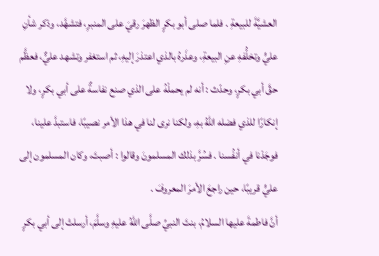العشيَّةَ للبيعةِ . فلما صلى أبو بكرٍ الظهرَ رقيَ على المنبرِ، فتشهَّد، وذكر شأنِ عليٍّ وتخلُّفهِ عنِ البيعةِ، وعذَرهُ بالذي اعتذرَ إليهِ، ثم استغفر وتشهد عليٌّ، فعظَّم حقَّ أبي بكرٍ، وحدّث : أنه لم يحملْهُ على الذي صنع نفاسةٌ على أبي بكرٍ، ولا إنكارًا للذي فضله اللهُ بهِ، ولكنا نرى لنا في هذا الأمر نصيبًا، فاستبدَّ علينا، فوجَدْنا في أنفُسنا . فسُرَّ بذلك المسلمونَ وقالوا : أصبتَ، وكان المسلمون إلى عليٍّ قريبًا، حين راجعَ الأمرَ المعروفَ .
أنَّ فاطمةَ عليها السلامُ، بنتَ النبيِّ صلَّى اللهُ عليهِ وسلَّمَ، أرسلتْ إلى أبي بكرٍ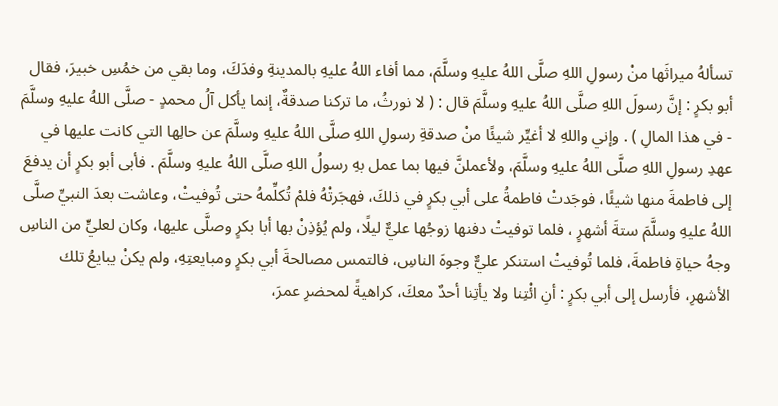تسألهُ ميراثَها منْ رسولِ اللهِ صلَّى اللهُ عليهِ وسلَّمَ، مما أفاء اللهُ عليهِ بالمدينةِ وفدَكَ، وما بقي من خمُسِ خبيرَ، فقال أبو بكرٍ : إنَّ رسولَ اللهِ صلَّى اللهُ عليهِ وسلَّمَ قال : ( لا نورثُ، ما تركنا صدقةٌ، إنما يأكل آلُ محمدٍ - صلَّى اللهُ عليهِ وسلَّمَ - في هذا المالِ ) . وإني واللهِ لا أغيِّر شيئًا منْ صدقةِ رسولِ اللهِ صلَّى اللهُ عليهِ وسلَّمَ عن حالِها التي كانت عليها في عهدِ رسولِ اللهِ صلَّى اللهُ عليهِ وسلَّمَ، ولأعملنَّ فيها بما عمل بهِ رسولُ اللهِ صلَّى اللهُ عليهِ وسلَّمَ . فأبى أبو بكرٍ أن يدفعَ إلى فاطمةَ منها شيئًا، فوجَدتْ فاطمةُ على أبي بكرٍ في ذلكَ، فهجَرتْهُ فلمْ تُكلِّمهُ حتى تُوفيتْ، وعاشت بعدَ النبيِّ صلَّى اللهُ عليهِ وسلَّمَ ستةَ أشهرٍ ، فلما توفيتْ دفنها زوجُها عليٌّ ليلًا، ولم يُؤذِنْ بها أبا بكرٍ وصلَّى عليها، وكان لعليٍّ من الناسِ وجهُ حياةِ فاطمةَ، فلما تُوفيتْ استنكر عليٌّ وجوهَ الناسِ، فالتمس مصالحةَ أبي بكرٍ ومبايعتِهِ، ولم يكنْ يبايعُ تلك الأشهرِ، فأرسل إلى أبي بكرٍ : أنِ ائْتِنا ولا يأتِنا أحدٌ معكَ، كراهيةً لمحضرِ عمرَ،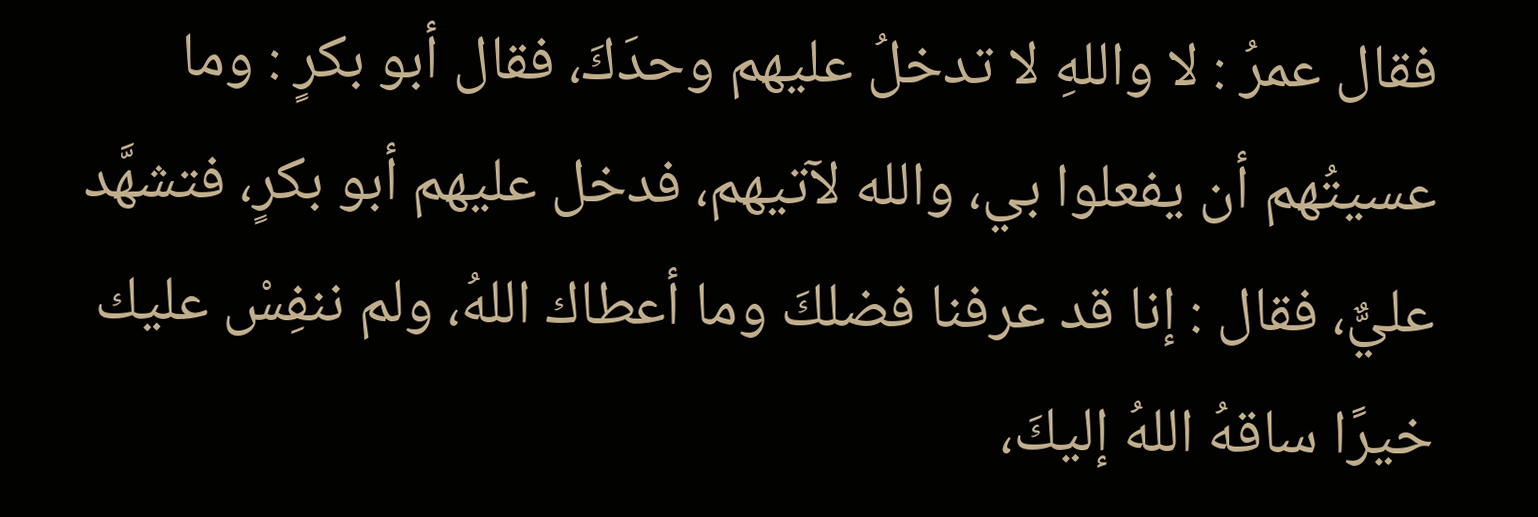فقال عمرُ : لا واللهِ لا تدخلُ عليهم وحدَكَ، فقال أبو بكرٍ : وما عسيتُهم أن يفعلوا بي، والله لآتيهم، فدخل عليهم أبو بكرٍ، فتشهَّد عليٌّ، فقال : إنا قد عرفنا فضلكَ وما أعطاك اللهُ، ولم ننفِسْ عليك خيرًا ساقهُ اللهُ إليكَ،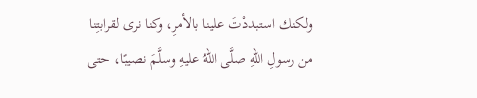ولكنك استبددْتَ علينا بالأمرِ، وكنا نرى لقرابتِنا من رسولِ اللهِ صلَّى اللهُ عليهِ وسلَّمَ نصيبًا، حتى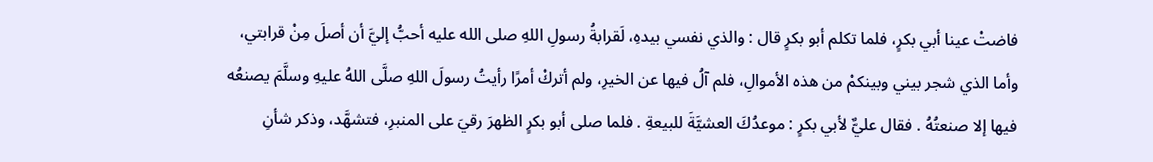فاضتْ عينا أبي بكرٍ، فلما تكلم أبو بكرٍ قال : والذي نفسي بيدهِ، لَقرابةُ رسولِ اللهِ صلى الله عليه أحبُّ إليَّ أن أصلَ مِنْ قرابتي، وأما الذي شجر بيني وبينكمْ من هذه الأموالِ، فلم آلُ فيها عن الخيرِ، ولم أتركْ أمرًا رأيتُ رسولَ اللهِ صلَّى اللهُ عليهِ وسلَّمَ يصنعُه فيها إلا صنعتُهُ . فقال عليٌّ لأبي بكرٍ : موعدُكَ العشيَّةَ للبيعةِ . فلما صلى أبو بكرٍ الظهرَ رقيَ على المنبرِ، فتشهَّد، وذكر شأنِ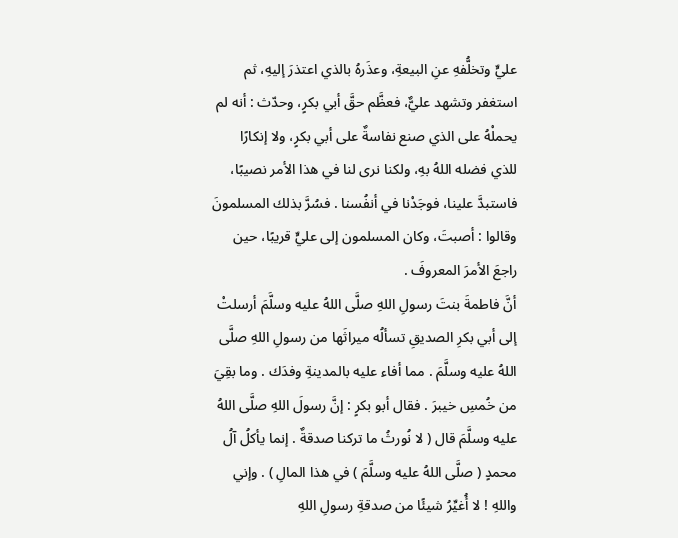عليٍّ وتخلُّفهِ عنِ البيعةِ، وعذَرهُ بالذي اعتذرَ إليهِ، ثم استغفر وتشهد عليٌّ، فعظَّم حقَّ أبي بكرٍ، وحدّث : أنه لم يحملْهُ على الذي صنع نفاسةٌ على أبي بكرٍ، ولا إنكارًا للذي فضله اللهُ بهِ، ولكنا نرى لنا في هذا الأمر نصيبًا، فاستبدَّ علينا، فوجَدْنا في أنفُسنا . فسُرَّ بذلك المسلمونَ وقالوا : أصبتَ، وكان المسلمون إلى عليٍّ قريبًا، حين راجعَ الأمرَ المعروفَ .
أنَّ فاطمةَ بنتَ رسولِ اللهِ صلَّى اللهُ عليه وسلَّمَ أرسلتْ إلى أبي بكرِ الصديقِ تسألُه ميراثَها من رسولِ اللهِ صلَّى اللهُ عليه وسلَّمَ . مما أفاء عليه بالمدينةِ وفدَك . وما بقِيَ من خُمسِ خيبرَ . فقال أبو بكرٍ : إنَّ رسولَ اللهِ صلَّى اللهُ عليه وسلَّمَ قال ( لا نُورثُ ما تركنا صدقةٌ . إنما يأكلُ آلُ محمدٍ ( صلَّى اللهُ عليه وسلَّمَ ) في هذا المالِ ) . وإني واللهِ ! لا أُغيِّرُ شيئًا من صدقةِ رسولِ اللهِ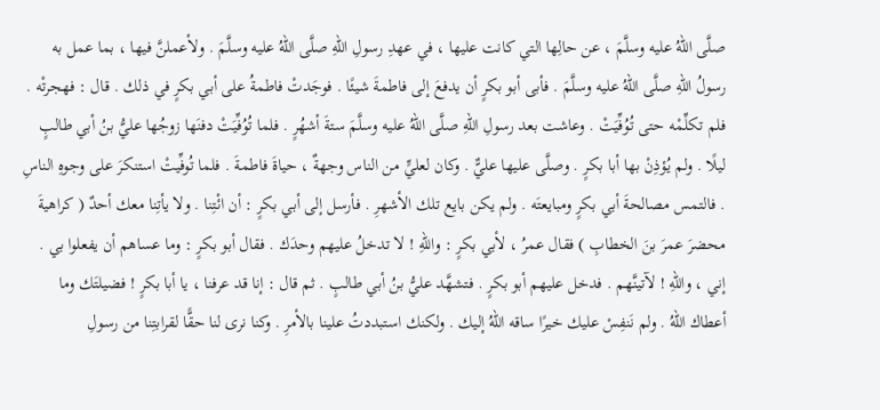صلَّى اللهُ عليه وسلَّمَ ، عن حالِها التي كانت عليها ، في عهدِ رسولِ اللهِ صلَّى اللهُ عليه وسلَّمَ . ولأعملنَّ فيها ، بما عمل به رسولُ اللهِ صلَّى اللهُ عليه وسلَّمَ . فأبى أبو بكرٍ أن يدفعَ إلى فاطمةَ شيئًا . فوجَدتْ فاطمةُ على أبي بكرٍ في ذلك . قال : فهجرتْه . فلم تكلِّمْه حتى تُوُفِّيَتْ . وعاشت بعد رسولِ اللهِ صلَّى اللهُ عليه وسلَّمَ ستةَ أشهُرٍ . فلما تُوُفِّيَتْ دفنَها زوجُها عليُّ بنُ أبي طالبٍ ليلًا . ولم يُؤذِنْ بها أبا بكرٍ . وصلَّى عليها عليٌّ . وكان لعليٍّ من الناس وجهةٌ ، حياةَ فاطمةَ . فلما تُوفِّيتْ استنكرَ على وجوهِ الناسِ . فالتمس مصالحةَ أبي بكرٍ ومبايعتَه . ولم يكن بايع تلك الأشهرِ . فأرسل إلى أبي بكرٍ : أن ائْتِنا . ولا يأتِنا معك أحدٌ ( كراهيةَ محضرَ عمرَ بنَ الخطابِ ) فقال عمرُ ، لأبي بكرٍ : واللهِ ! لا تدخلُ عليهم وحدَك . فقال أبو بكرٍ : وما عساهم أن يفعلوا بي . إني ، واللهِ ! لآتينَّهم . فدخل عليهم أبو بكرٍ . فتشهَّد عليُّ بنُ أبي طالبٍ . ثم قال : إنا قد عرفنا ، يا أبا بكرٍ ! فضيلتَك وما أعطاك اللهُ . ولم نَنفِسْ عليك خيرًا ساقه اللهُ إليك . ولكنك استبددتُ علينا بالأمرِ . وكنا نرى لنا حقًّا لقرابتِنا من رسولِ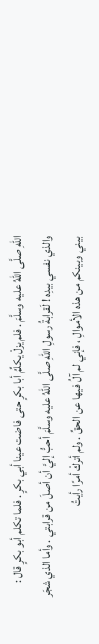اللهِ صلَّى اللهُ عليه وسلَّمَ . فلم يزلْ يكلِّمُ أبا بكرٍ حتى فاضت عينا أبي بكرٍ . فلما تكلم أبو بكرٍ قال : والذي نفسي بيدِه ! لَقرابةُ رسولِ اللهِ صلَّى اللهُ عليه وسلَّمَ أحبُّ إليَّ أن أصلَ من قرابتي . وأما الذي شجَر بيني وبينكم من هذه الأموالِ ، فإني لم آلُ فيها عن الحقِّ . ولم أتركْ أمرًا رأيتُ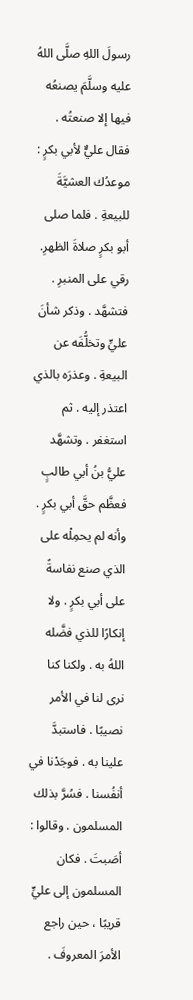رسولَ اللهِ صلَّى اللهُ عليه وسلَّمَ يصنعُه فيها إلا صنعتُه . فقال عليٌّ لأبي بكرٍ : موعدُك العشيَّةَ للبيعةِ . فلما صلى أبو بكرٍ صلاةَ الظهرِ. رقي على المنبرِ . فتشهَّد . وذكر شأنَ عليٍّ وتخلُّفَه عن البيعةِ . وعذرَه بالذي اعتذر إليه . ثم استغفر . وتشهَّد عليُّ بنُ أبي طالبٍ فعظَّم حقَّ أبي بكرٍ . وأنه لم يحمِلْه على الذي صنع نفاسةً على أبي بكرٍ . ولا إنكارًا للذي فضَّله اللهُ به . ولكنا كنا نرى لنا في الأمر نصيبًا . فاستبدَّ علينا به . فوجَدْنا في أنفُسنا . فسُرَّ بذلك المسلمون . وقالوا : أصَبتَ . فكان المسلمون إلى عليٍّ قريبًا ، حين راجع الأمرَ المعروفَ .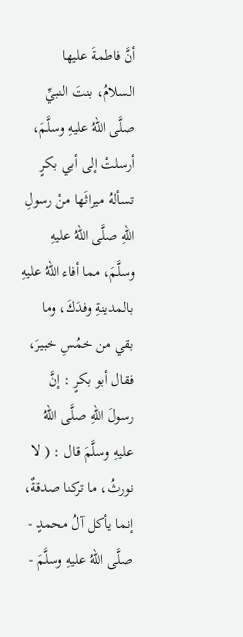أنَّ فاطمةَ عليها السلامُ، بنتَ النبيِّ صلَّى اللهُ عليهِ وسلَّمَ، أرسلتْ إلى أبي بكرٍ تسألهُ ميراثَها منْ رسولِ اللهِ صلَّى اللهُ عليهِ وسلَّمَ، مما أفاء اللهُ عليهِ بالمدينةِ وفدَكَ، وما بقي من خمُسِ خبيرَ، فقال أبو بكرٍ : إنَّ رسولَ اللهِ صلَّى اللهُ عليهِ وسلَّمَ قال : ( لا نورثُ، ما تركنا صدقةٌ، إنما يأكل آلُ محمدٍ - صلَّى اللهُ عليهِ وسلَّمَ -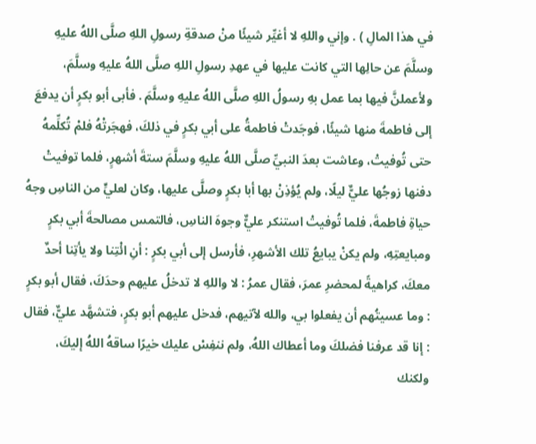في هذا المالِ ) . وإني واللهِ لا أغيِّر شيئًا منْ صدقةِ رسولِ اللهِ صلَّى اللهُ عليهِ وسلَّمَ عن حالِها التي كانت عليها في عهدِ رسولِ اللهِ صلَّى اللهُ عليهِ وسلَّمَ، ولأعملنَّ فيها بما عمل بهِ رسولُ اللهِ صلَّى اللهُ عليهِ وسلَّمَ . فأبى أبو بكرٍ أن يدفعَ إلى فاطمةَ منها شيئًا، فوجَدتْ فاطمةُ على أبي بكرٍ في ذلكَ، فهجَرتْهُ فلمْ تُكلِّمهُ حتى تُوفيتْ، وعاشت بعدَ النبيِّ صلَّى اللهُ عليهِ وسلَّمَ ستةَ أشهرٍ، فلما توفيتْ دفنها زوجُها عليٌّ ليلًا، ولم يُؤذِنْ بها أبا بكرٍ وصلَّى عليها، وكان لعليٍّ من الناسِ وجهُ حياةِ فاطمةَ، فلما تُوفيتْ استنكر عليٌّ وجوهَ الناسِ، فالتمس مصالحةَ أبي بكرٍ ومبايعتِهِ، ولم يكنْ يبايعُ تلك الأشهرِ، فأرسل إلى أبي بكرٍ : أنِ ائْتِنا ولا يأتِنا أحدٌ معكَ، كراهيةً لمحضرِ عمرَ، فقال عمرُ : لا واللهِ لا تدخلُ عليهم وحدَكَ، فقال أبو بكرٍ : وما عسيتُهم أن يفعلوا بي، والله لآتيهم، فدخل عليهم أبو بكرٍ، فتشهَّد عليٌّ، فقال : إنا قد عرفنا فضلكَ وما أعطاك اللهُ، ولم ننفِسْ عليك خيرًا ساقهُ اللهُ إليكَ، ولكنك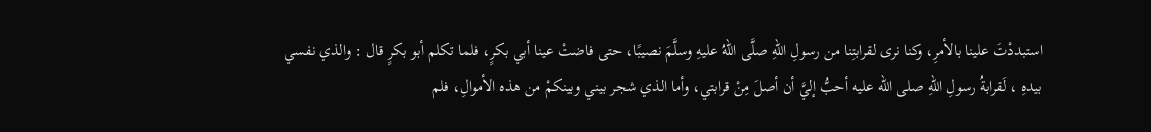استبددْتَ علينا بالأمرِ، وكنا نرى لقرابتِنا من رسولِ اللهِ صلَّى اللهُ عليهِ وسلَّمَ نصيبًا، حتى فاضتْ عينا أبي بكرٍ، فلما تكلم أبو بكرٍ قال : والذي نفسي بيدهِ ، لَقرابةُ رسولِ اللهِ صلى الله عليه أحبُّ إليَّ أن أصلَ مِنْ قرابتي، وأما الذي شجر بيني وبينكمْ من هذه الأموالِ، فلم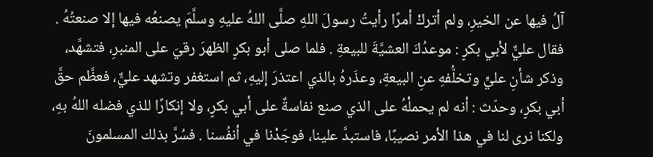آلُ فيها عن الخيرِ، ولم أتركْ أمرًا رأيتُ رسولَ اللهِ صلَّى اللهُ عليهِ وسلَّمَ يصنعُه فيها إلا صنعتُهُ . فقال عليٌّ لأبي بكرٍ : موعدُكَ العشيَّةَ للبيعةِ . فلما صلى أبو بكرٍ الظهرَ رقيَ على المنبرِ، فتشهَّد، وذكر شأنِ عليٍّ وتخلُّفهِ عنِ البيعةِ، وعذَرهُ بالذي اعتذرَ إليهِ، ثم استغفر وتشهد عليٌّ، فعظَّم حقَّ أبي بكرٍ، وحدّث : أنه لم يحملْهُ على الذي صنع نفاسةٌ على أبي بكرٍ، ولا إنكارًا للذي فضله اللهُ بهِ، ولكنا نرى لنا في هذا الأمر نصيبًا، فاستبدَّ علينا، فوجَدْنا في أنفُسنا . فسُرَّ بذلك المسلمونَ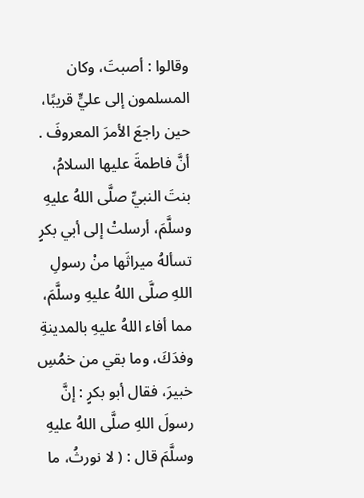وقالوا : أصبتَ، وكان المسلمون إلى عليٍّ قريبًا، حين راجعَ الأمرَ المعروفَ .
أنَّ فاطمةَ عليها السلامُ، بنتَ النبيِّ صلَّى اللهُ عليهِ وسلَّمَ، أرسلتْ إلى أبي بكرٍ تسألهُ ميراثَها منْ رسولِ اللهِ صلَّى اللهُ عليهِ وسلَّمَ، مما أفاء اللهُ عليهِ بالمدينةِ وفدَكَ، وما بقي من خمُسِ خبيرَ، فقال أبو بكرٍ : إنَّ رسولَ اللهِ صلَّى اللهُ عليهِ وسلَّمَ قال : ( لا نورثُ، ما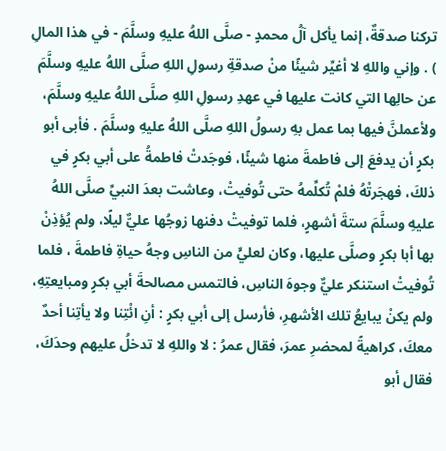تركنا صدقةٌ، إنما يأكل آلُ محمدٍ - صلَّى اللهُ عليهِ وسلَّمَ - في هذا المالِ ) . وإني واللهِ لا أغيِّر شيئًا منْ صدقةِ رسولِ اللهِ صلَّى اللهُ عليهِ وسلَّمَ عن حالِها التي كانت عليها في عهدِ رسولِ اللهِ صلَّى اللهُ عليهِ وسلَّمَ، ولأعملنَّ فيها بما عمل بهِ رسولُ اللهِ صلَّى اللهُ عليهِ وسلَّمَ . فأبى أبو بكرٍ أن يدفعَ إلى فاطمةَ منها شيئًا، فوجَدتْ فاطمةُ على أبي بكرٍ في ذلكَ، فهجَرتْهُ فلمْ تُكلِّمهُ حتى تُوفيتْ، وعاشت بعدَ النبيِّ صلَّى اللهُ عليهِ وسلَّمَ ستةَ أشهرٍ، فلما توفيتْ دفنها زوجُها عليٌّ ليلًا، ولم يُؤذِنْ بها أبا بكرٍ وصلَّى عليها، وكان لعليٍّ من الناسِ وجهُ حياةِ فاطمةَ ، فلما تُوفيتْ استنكر عليٌّ وجوهَ الناسِ، فالتمس مصالحةَ أبي بكرٍ ومبايعتِهِ، ولم يكنْ يبايعُ تلك الأشهرِ، فأرسل إلى أبي بكرٍ : أنِ ائْتِنا ولا يأتِنا أحدٌ معكَ، كراهيةً لمحضرِ عمرَ، فقال عمرُ : لا واللهِ لا تدخلُ عليهم وحدَكَ، فقال أبو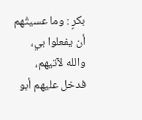بكرٍ : وما عسيتُهم أن يفعلوا بي، والله لآتيهم، فدخل عليهم أبو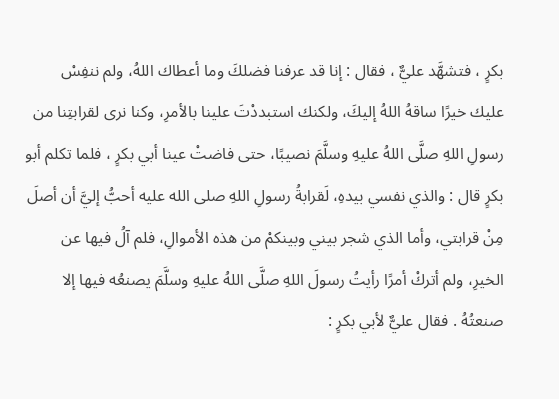بكرٍ ، فتشهَّد عليٌّ ، فقال : إنا قد عرفنا فضلكَ وما أعطاك اللهُ، ولم ننفِسْ عليك خيرًا ساقهُ اللهُ إليكَ، ولكنك استبددْتَ علينا بالأمرِ، وكنا نرى لقرابتِنا من رسولِ اللهِ صلَّى اللهُ عليهِ وسلَّمَ نصيبًا، حتى فاضتْ عينا أبي بكرٍ ، فلما تكلم أبو بكرٍ قال : والذي نفسي بيدهِ، لَقرابةُ رسولِ اللهِ صلى الله عليه أحبُّ إليَّ أن أصلَ مِنْ قرابتي، وأما الذي شجر بيني وبينكمْ من هذه الأموالِ، فلم آلُ فيها عن الخيرِ، ولم أتركْ أمرًا رأيتُ رسولَ اللهِ صلَّى اللهُ عليهِ وسلَّمَ يصنعُه فيها إلا صنعتُهُ . فقال عليٌّ لأبي بكرٍ :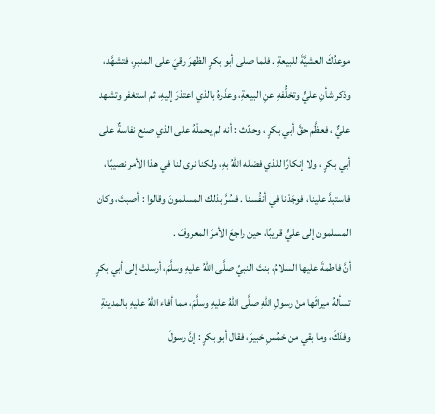موعدُكَ العشيَّةَ للبيعةِ . فلما صلى أبو بكرٍ الظهرَ رقيَ على المنبرِ، فتشهَّد، وذكر شأنِ عليٍّ وتخلُّفهِ عنِ البيعةِ، وعذَرهُ بالذي اعتذرَ إليهِ، ثم استغفر وتشهد عليٌّ ، فعظَّم حقَّ أبي بكرٍ ، وحدّث : أنه لم يحملْهُ على الذي صنع نفاسةٌ على أبي بكرٍ ، ولا إنكارًا للذي فضله اللهُ بهِ، ولكنا نرى لنا في هذا الأمر نصيبًا، فاستبدَّ علينا، فوجَدْنا في أنفُسنا . فسُرَّ بذلك المسلمونَ وقالوا : أصبتَ، وكان المسلمون إلى عليٍّ قريبًا، حين راجعَ الأمرَ المعروفَ .
أنَّ فاطمةَ عليها السلامُ، بنتَ النبيِّ صلَّى اللهُ عليهِ وسلَّمَ، أرسلتْ إلى أبي بكرٍ تسألهُ ميراثَها منْ رسولِ اللهِ صلَّى اللهُ عليهِ وسلَّمَ، مما أفاء اللهُ عليهِ بالمدينةِ وفدَكَ، وما بقي من خمُسِ خبيرَ، فقال أبو بكرٍ : إنَّ رسولَ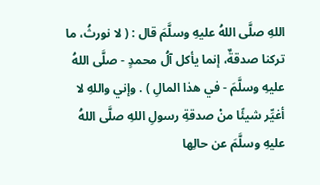اللهِ صلَّى اللهُ عليهِ وسلَّمَ قال : ( لا نورثُ، ما تركنا صدقةٌ، إنما يأكل آلُ محمدٍ - صلَّى اللهُ عليهِ وسلَّمَ - في هذا المالِ ) . وإني واللهِ لا أغيِّر شيئًا منْ صدقةِ رسولِ اللهِ صلَّى اللهُ عليهِ وسلَّمَ عن حالِها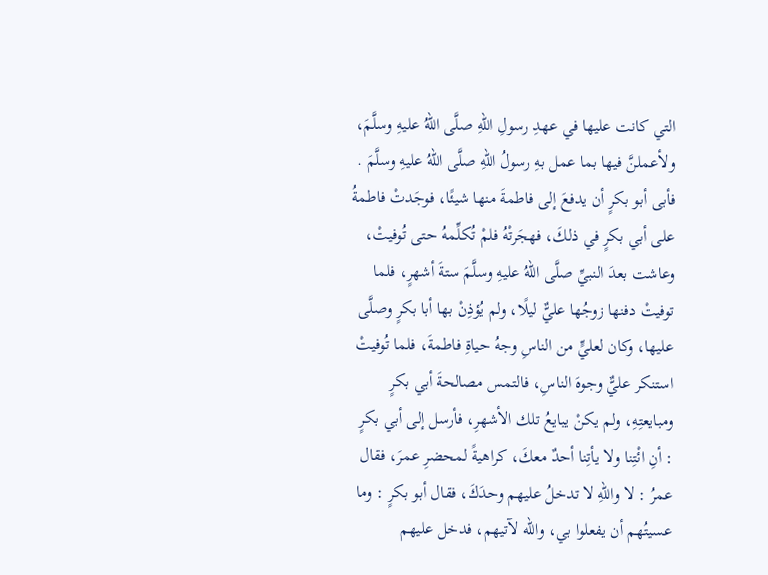التي كانت عليها في عهدِ رسولِ اللهِ صلَّى اللهُ عليهِ وسلَّمَ، ولأعملنَّ فيها بما عمل بهِ رسولُ اللهِ صلَّى اللهُ عليهِ وسلَّمَ . فأبى أبو بكرٍ أن يدفعَ إلى فاطمةَ منها شيئًا، فوجَدتْ فاطمةُ على أبي بكرٍ في ذلكَ، فهجَرتْهُ فلمْ تُكلِّمهُ حتى تُوفيتْ، وعاشت بعدَ النبيِّ صلَّى اللهُ عليهِ وسلَّمَ ستةَ أشهرٍ، فلما توفيتْ دفنها زوجُها عليٌّ ليلًا، ولم يُؤذِنْ بها أبا بكرٍ وصلَّى عليها، وكان لعليٍّ من الناسِ وجهُ حياةِ فاطمةَ، فلما تُوفيتْ استنكر عليٌّ وجوهَ الناسِ، فالتمس مصالحةَ أبي بكرٍ ومبايعتِهِ، ولم يكنْ يبايعُ تلك الأشهرِ، فأرسل إلى أبي بكرٍ : أنِ ائْتِنا ولا يأتِنا أحدٌ معكَ، كراهيةً لمحضرِ عمرَ، فقال عمرُ : لا واللهِ لا تدخلُ عليهم وحدَكَ، فقال أبو بكرٍ : وما عسيتُهم أن يفعلوا بي، والله لآتيهم، فدخل عليهم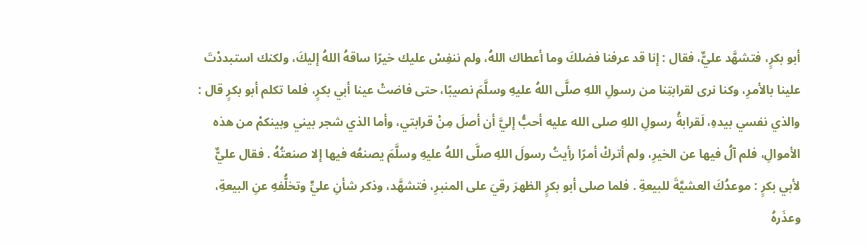أبو بكرٍ، فتشهَّد عليٌّ، فقال : إنا قد عرفنا فضلكَ وما أعطاك اللهُ، ولم ننفِسْ عليك خيرًا ساقهُ اللهُ إليكَ، ولكنك استبددْتَ علينا بالأمرِ، وكنا نرى لقرابتِنا من رسولِ اللهِ صلَّى اللهُ عليهِ وسلَّمَ نصيبًا، حتى فاضتْ عينا أبي بكرٍ، فلما تكلم أبو بكرٍ قال : والذي نفسي بيدهِ، لَقرابةُ رسولِ اللهِ صلى الله عليه أحبُّ إليَّ أن أصلَ مِنْ قرابتي، وأما الذي شجر بيني وبينكمْ من هذه الأموالِ، فلم آلُ فيها عن الخيرِ، ولم أتركْ أمرًا رأيتُ رسولَ اللهِ صلَّى اللهُ عليهِ وسلَّمَ يصنعُه فيها إلا صنعتُهُ . فقال عليٌّ لأبي بكرٍ : موعدُكَ العشيَّةَ للبيعةِ . فلما صلى أبو بكرٍ الظهرَ رقيَ على المنبرِ، فتشهَّد، وذكر شأنِ عليٍّ وتخلُّفهِ عنِ البيعةِ، وعذَرهُ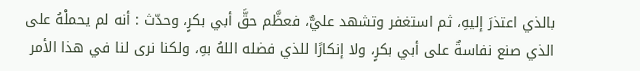بالذي اعتذرَ إليهِ، ثم استغفر وتشهد عليٌّ، فعظَّم حقَّ أبي بكرٍ، وحدّث : أنه لم يحملْهُ على الذي صنع نفاسةٌ على أبي بكرٍ، ولا إنكارًا للذي فضله اللهُ بهِ، ولكنا نرى لنا في هذا الأمر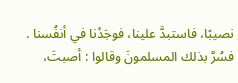نصيبًا، فاستبدَّ علينا، فوجَدْنا في أنفُسنا . فسُرَّ بذلك المسلمونَ وقالوا : أصبتَ،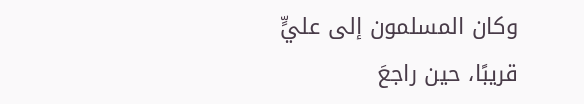وكان المسلمون إلى عليٍّ قريبًا، حين راجعَ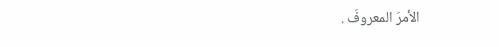الأمرَ المعروفَ .